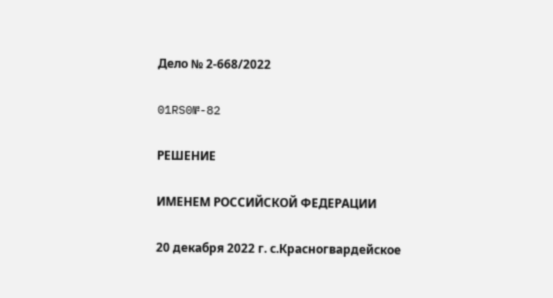Дело № 2-668/2022

01RS0№-82

РЕШЕНИЕ

ИМЕНЕМ РОССИЙСКОЙ ФЕДЕРАЦИИ

20 декабря 2022 г. с.Красногвардейское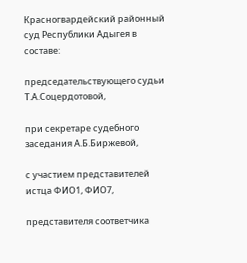Красногвардейский районный суд Республики Адыгея в составе:

председательствующего судьи Т.А.Соцердотовой,

при секретаре судебного заседания А.Б.Биржевой,

с участием представителей истца ФИО1, ФИО7,

представителя соответчика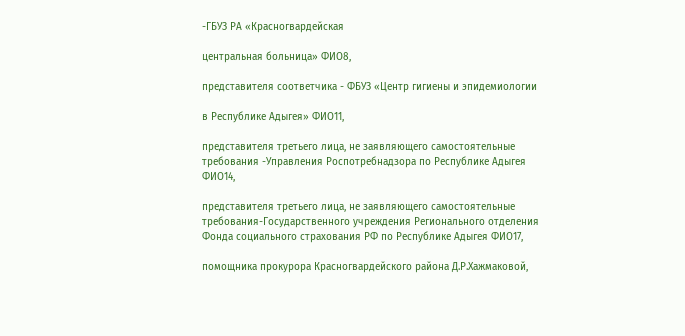-ГБУЗ РА «Красногвардейская

центральная больница» ФИО8,

представителя соответчика - ФБУЗ «Центр гигиены и эпидемиологии

в Республике Адыгея» ФИО11,

представителя третьего лица, не заявляющего самостоятельные требования -Управления Роспотребнадзора по Республике Адыгея ФИО14,

представителя третьего лица, не заявляющего самостоятельные требования-Государственного учреждения Регионального отделения Фонда социального страхования РФ по Республике Адыгея ФИО17,

помощника прокурора Красногвардейского района Д.Р.Хажмаковой,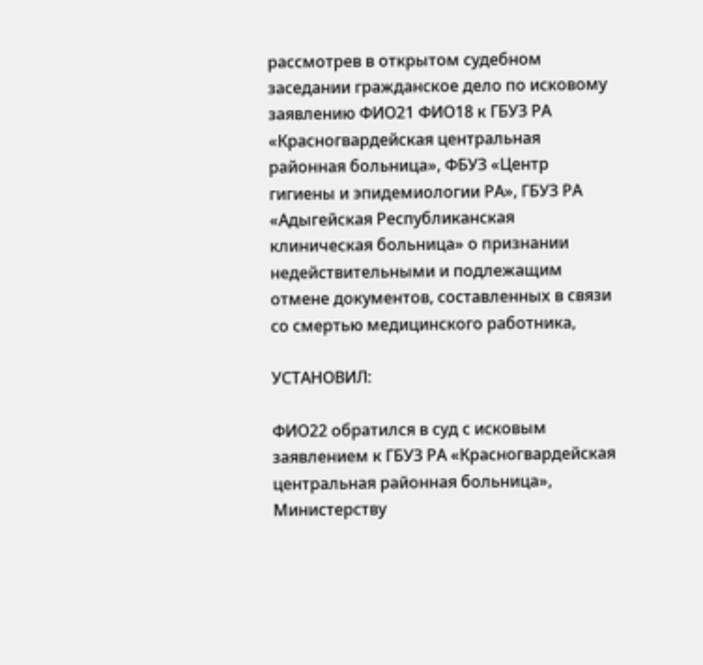рассмотрев в открытом судебном заседании гражданское дело по исковому заявлению ФИО21 ФИО18 к ГБУЗ РА «Красногвардейская центральная районная больница», ФБУЗ «Центр гигиены и эпидемиологии РА», ГБУЗ РА «Адыгейская Республиканская клиническая больница» о признании недействительными и подлежащим отмене документов, составленных в связи со смертью медицинского работника,

УСТАНОВИЛ:

ФИО22 обратился в суд с исковым заявлением к ГБУЗ РА «Красногвардейская центральная районная больница», Министерству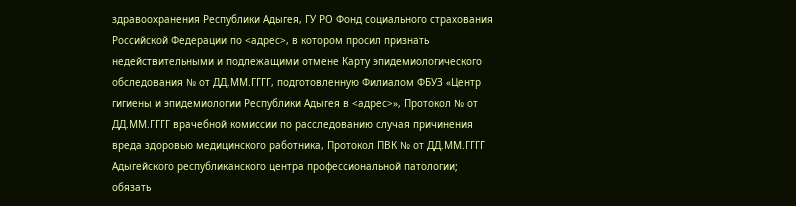здравоохранения Республики Адыгея, ГУ РО Фонд социального страхования Российской Федерации по <адрес>, в котором просил признать недействительными и подлежащими отмене Карту эпидемиологического обследования № от ДД.ММ.ГГГГ, подготовленную Филиалом ФБУЗ «Центр гигиены и эпидемиологии Республики Адыгея в <адрес>», Протокол № от ДД.ММ.ГГГГ врачебной комиссии по расследованию случая причинения вреда здоровью медицинского работника, Протокол ПВК № от ДД.ММ.ГГГГ Адыгейского республиканского центра профессиональной патологии; обязать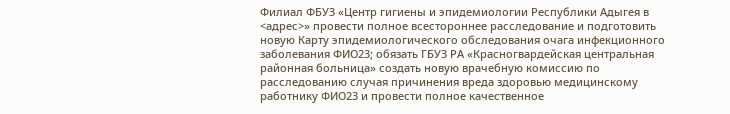Филиал ФБУЗ «Центр гигиены и эпидемиологии Республики Адыгея в <адрес>» провести полное всестороннее расследование и подготовить новую Карту эпидемиологического обследования очага инфекционного заболевания ФИО23; обязать ГБУЗ РА «Красногвардейская центральная районная больница» создать новую врачебную комиссию по расследованию случая причинения вреда здоровью медицинскому работнику ФИО23 и провести полное качественное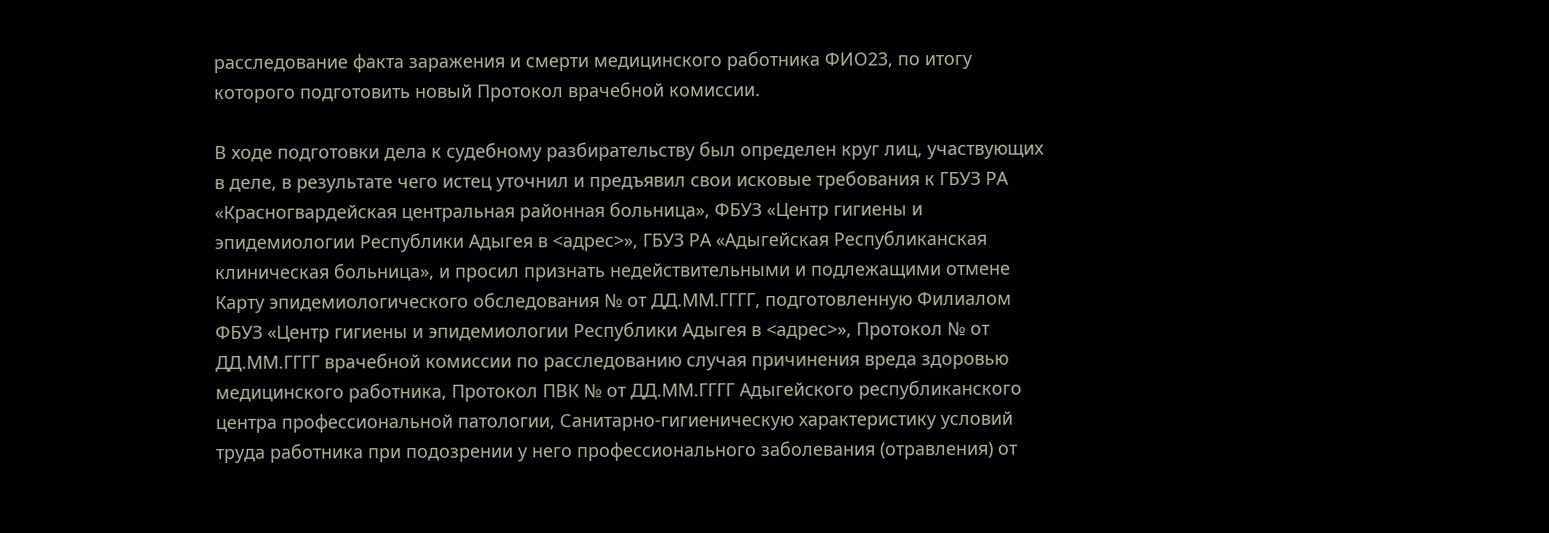расследование факта заражения и смерти медицинского работника ФИО23, по итогу которого подготовить новый Протокол врачебной комиссии.

В ходе подготовки дела к судебному разбирательству был определен круг лиц, участвующих в деле, в результате чего истец уточнил и предъявил свои исковые требования к ГБУЗ РА «Красногвардейская центральная районная больница», ФБУЗ «Центр гигиены и эпидемиологии Республики Адыгея в <адрес>», ГБУЗ РА «Адыгейская Республиканская клиническая больница», и просил признать недействительными и подлежащими отмене Карту эпидемиологического обследования № от ДД.ММ.ГГГГ, подготовленную Филиалом ФБУЗ «Центр гигиены и эпидемиологии Республики Адыгея в <адрес>», Протокол № от ДД.ММ.ГГГГ врачебной комиссии по расследованию случая причинения вреда здоровью медицинского работника, Протокол ПВК № от ДД.ММ.ГГГГ Адыгейского республиканского центра профессиональной патологии, Санитарно-гигиеническую характеристику условий труда работника при подозрении у него профессионального заболевания (отравления) от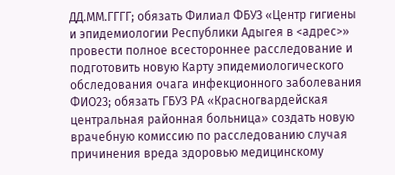ДД.ММ.ГГГГ; обязать Филиал ФБУЗ «Центр гигиены и эпидемиологии Республики Адыгея в <адрес>» провести полное всестороннее расследование и подготовить новую Карту эпидемиологического обследования очага инфекционного заболевания ФИО23; обязать ГБУЗ РА «Красногвардейская центральная районная больница» создать новую врачебную комиссию по расследованию случая причинения вреда здоровью медицинскому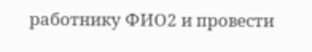работнику ФИО2 и провести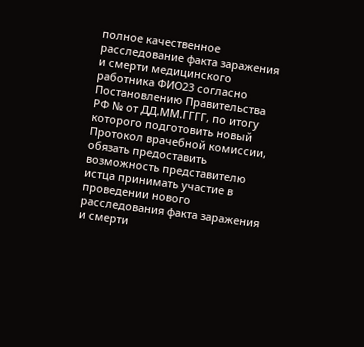полное качественное расследование факта заражения и смерти медицинского работника ФИО23 согласно Постановлению Правительства РФ № от ДД.ММ.ГГГГ, по итогу которого подготовить новый Протокол врачебной комиссии, обязать предоставить возможность представителю истца принимать участие в проведении нового расследования факта заражения и смерти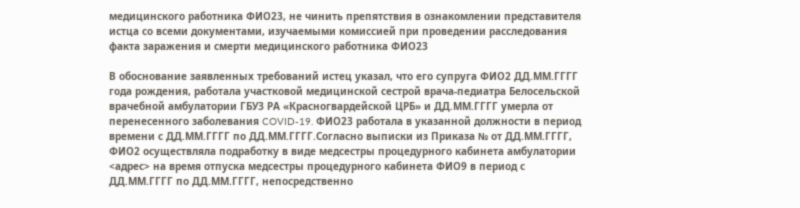медицинского работника ФИО23, не чинить препятствия в ознакомлении представителя истца со всеми документами, изучаемыми комиссией при проведении расследования факта заражения и смерти медицинского работника ФИО23

В обоснование заявленных требований истец указал, что его супруга ФИО2 ДД.ММ.ГГГГ года рождения, работала участковой медицинской сестрой врача-педиатра Белосельской врачебной амбулатории ГБУЗ РА «Красногвардейской ЦРБ» и ДД.ММ.ГГГГ умерла от перенесенного заболевания COVID-19. ФИО23 работала в указанной должности в период времени с ДД.ММ.ГГГГ по ДД.ММ.ГГГГ.Согласно выписки из Приказа № от ДД.ММ.ГГГГ, ФИО2 осуществляла подработку в виде медсестры процедурного кабинета амбулатории <адрес> на время отпуска медсестры процедурного кабинета ФИО9 в период с ДД.ММ.ГГГГ по ДД.ММ.ГГГГ, непосредственно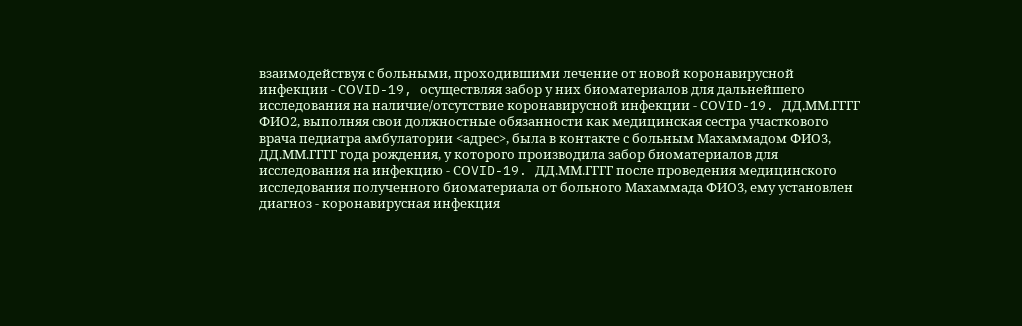взаимодействуя с больными, проходившими лечение от новой коронавирусной инфекции - СОVID-19, осуществляя забор у них биоматериалов для дальнейшего исследования на наличие/отсутствие коронавирусной инфекции - СОVID-19. ДД.ММ.ГГГГ ФИО2, выполняя свои должностные обязанности как медицинская сестра участкового врача педиатра амбулатории <адрес>, была в контакте с больным Махаммадом ФИО3, ДД.ММ.ГГГГ года рождения, у которого производила забор биоматериалов для исследования на инфекцию - СОVID-19. ДД.ММ.ГГГГ после проведения медицинского исследования полученного биоматериала от больного Махаммада ФИО3, ему установлен диагноз - коронавирусная инфекция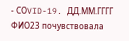- СОVID-19. ДД.ММ.ГГГГ ФИО23 почувствовала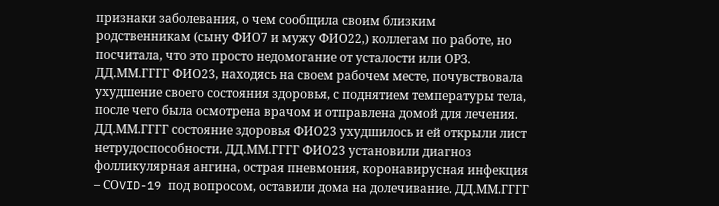признаки заболевания, о чем сообщила своим близким родственникам (сыну ФИО7 и мужу ФИО22,) коллегам по работе, но посчитала, что это просто недомогание от усталости или ОРЗ. ДД.ММ.ГГГГ ФИО23, находясь на своем рабочем месте, почувствовала ухудшение своего состояния здоровья, с поднятием температуры тела, после чего была осмотрена врачом и отправлена домой для лечения. ДД.ММ.ГГГГ состояние здоровья ФИО23 ухудшилось и ей открыли лист нетрудоспособности. ДД.ММ.ГГГГ ФИО23 установили диагноз фолликулярная ангина, острая пневмония, коронавирусная инфекция – СОVID-19 под вопросом, оставили дома на долечивание. ДД.ММ.ГГГГ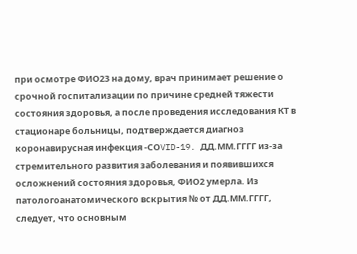при осмотре ФИО23 на дому, врач принимает решение о срочной госпитализации по причине средней тяжести состояния здоровья, а после проведения исследования КТ в стационаре больницы, подтверждается диагноз коронавирусная инфекция -СОVID-19. ДД.ММ.ГГГГ из-за стремительного развития заболевания и появившихся осложнений состояния здоровья, ФИО2 умерла. Из патологоанатомического вскрытия № от ДД.ММ.ГГГГ, следует, что основным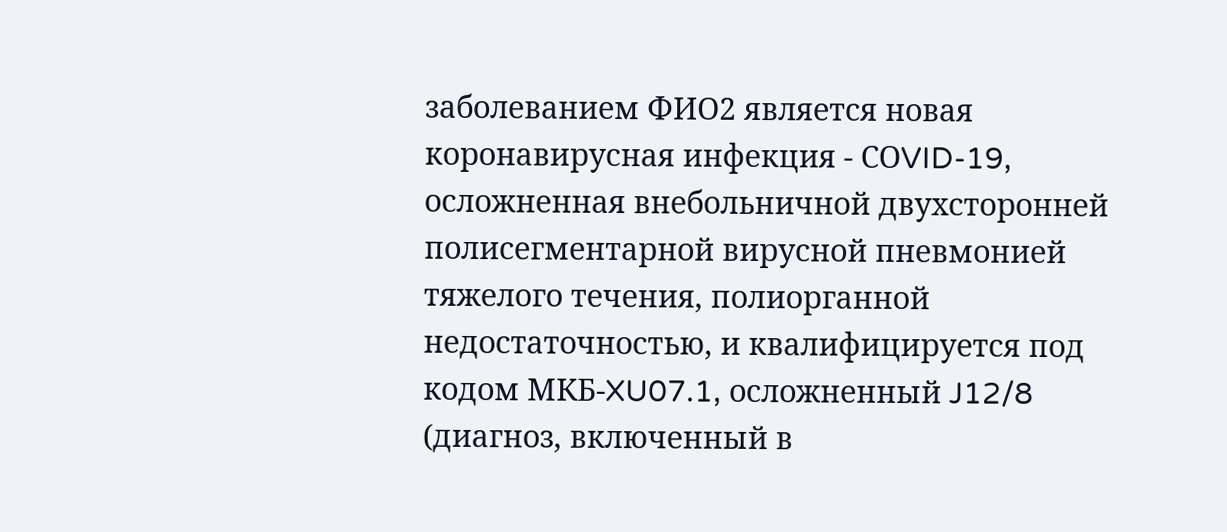заболеванием ФИО2 является новая коронавирусная инфекция - СОVID-19, осложненная внебольничной двухсторонней полисегментарной вирусной пневмонией тяжелого течения, полиорганной недостаточностью, и квалифицируется под кодом МКБ-XU07.1, осложненный J12/8 (диагноз, включенный в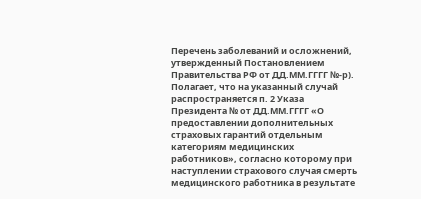Перечень заболеваний и осложнений, утвержденный Постановлением Правительства РФ от ДД.ММ.ГГГГ №-р). Полагает, что на указанный случай распространяется п. 2 Указа Президента № от ДД.ММ.ГГГГ «О предоставлении дополнительных страховых гарантий отдельным категориям медицинских работников», согласно которому при наступлении страхового случая смерть медицинского работника в результате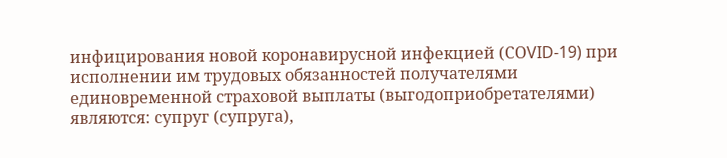инфицирования новой коронавирусной инфекцией (СОVID-19) при исполнении им трудовых обязанностей получателями единовременной страховой выплаты (выгодоприобретателями) являются: супруг (супруга),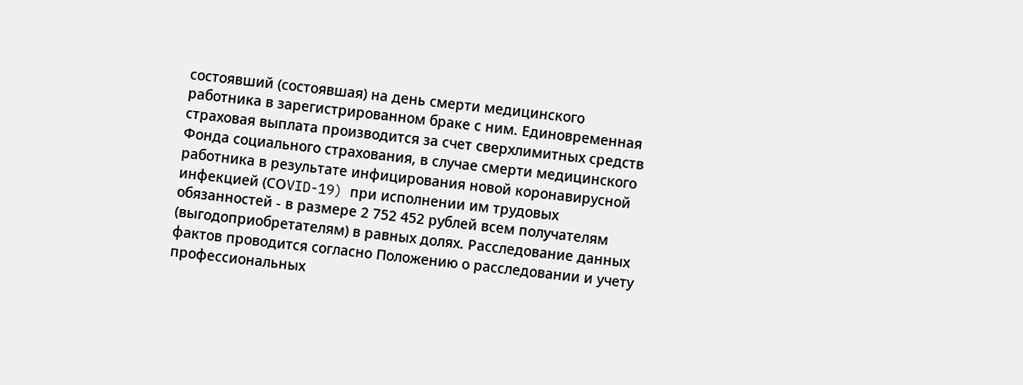состоявший (состоявшая) на день смерти медицинского работника в зарегистрированном браке с ним. Единовременная страховая выплата производится за счет сверхлимитных средств Фонда социального страхования, в случае смерти медицинского работника в результате инфицирования новой коронавирусной инфекцией (СОVID-19) при исполнении им трудовых обязанностей - в размере 2 752 452 рублей всем получателям (выгодоприобретателям) в равных долях. Расследование данных фактов проводится согласно Положению о расследовании и учету профессиональных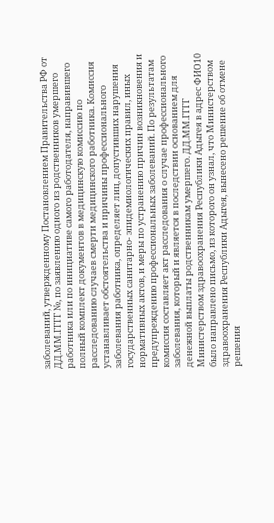заболеваний, утвержденному Постановлением Правительства РФ от ДД.ММ.ГГГГ №, по заявлению одного из родственников умершего работника или по инициативе самого работодателя, направившего полный комплект документов в медицинскую комиссию по расследованию случаев смерти медицинского работника. Комиссия устанавливает обстоятельства и причины профессионального заболевания работника, определяет лиц, допустивших нарушения государственных санитарно- эпидемиологических правил, иных нормативных актов, и меры по устранению причин возникновения и предупреждению профессиональных заболеваний. По результатам комиссия составляет акт расследования о случае профессионального заболевания, который и является в последствии основанием для денежной выплаты родственникам умершего. ДД.ММ.ГГГГ Министерством здравоохранения Республики Адыгея в адрес ФИО10 было направлено письмо, из которого он узнал, что Министерством здравоохранения Республики Адыгея, вынесено решение об отмене решения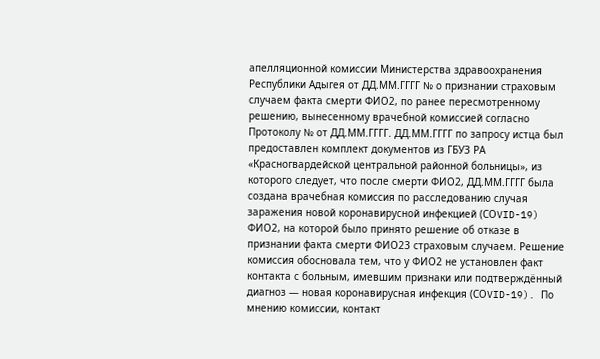апелляционной комиссии Министерства здравоохранения Республики Адыгея от ДД.ММ.ГГГГ № о признании страховым случаем факта смерти ФИО2, по ранее пересмотренному решению, вынесенному врачебной комиссией согласно Протоколу № от ДД.ММ.ГГГГ. ДД.ММ.ГГГГ по запросу истца был предоставлен комплект документов из ГБУЗ РА «Красногвардейской центральной районной больницы», из которого следует, что после смерти ФИО2, ДД.ММ.ГГГГ была создана врачебная комиссия по расследованию случая заражения новой коронавирусной инфекцией (СОVID-19) ФИО2, на которой было принято решение об отказе в признании факта смерти ФИО23 страховым случаем. Решение комиссия обосновала тем, что у ФИО2 не установлен факт контакта с больным, имевшим признаки или подтверждённый диагноз — новая коронавирусная инфекция (СОVID-19). По мнению комиссии, контакт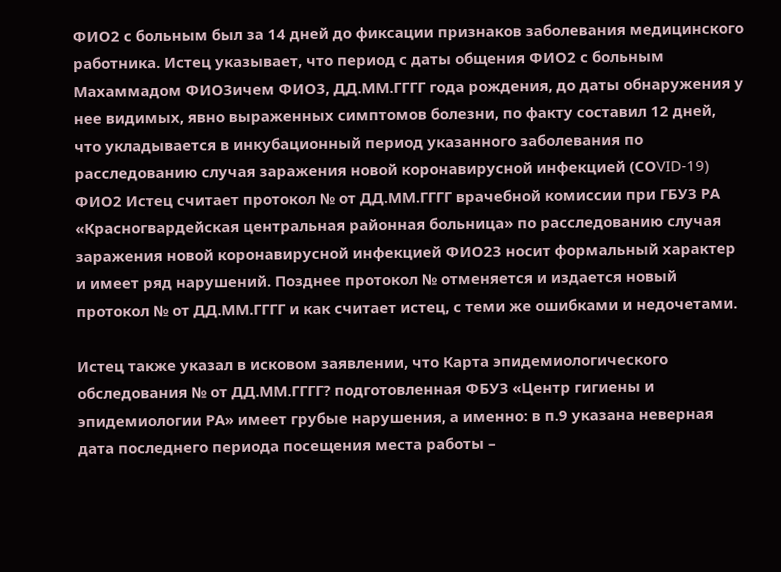ФИО2 с больным был за 14 дней до фиксации признаков заболевания медицинского работника. Истец указывает, что период с даты общения ФИО2 с больным Махаммадом ФИО3ичем ФИО3, ДД.ММ.ГГГГ года рождения, до даты обнаружения у нее видимых, явно выраженных симптомов болезни, по факту составил 12 дней, что укладывается в инкубационный период указанного заболевания по расследованию случая заражения новой коронавирусной инфекцией (СОVID-19) ФИО2 Истец считает протокол № от ДД.ММ.ГГГГ врачебной комиссии при ГБУЗ РА «Красногвардейская центральная районная больница» по расследованию случая заражения новой коронавирусной инфекцией ФИО23 носит формальный характер и имеет ряд нарушений. Позднее протокол № отменяется и издается новый протокол № от ДД.ММ.ГГГГ и как считает истец, с теми же ошибками и недочетами.

Истец также указал в исковом заявлении, что Карта эпидемиологического обследования № от ДД.ММ.ГГГГ? подготовленная ФБУЗ «Центр гигиены и эпидемиологии РА» имеет грубые нарушения, а именно: в п.9 указана неверная дата последнего периода посещения места работы –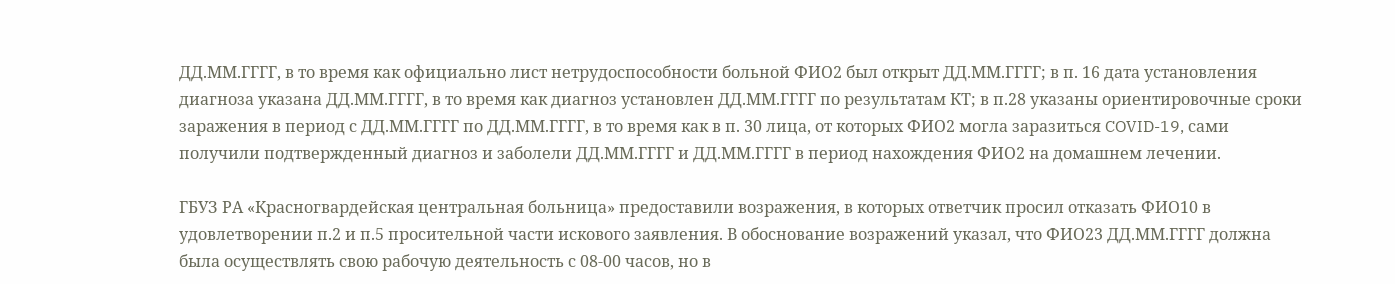ДД.ММ.ГГГГ, в то время как официально лист нетрудоспособности больной ФИО2 был открыт ДД.ММ.ГГГГ; в п. 16 дата установления диагноза указана ДД.ММ.ГГГГ, в то время как диагноз установлен ДД.ММ.ГГГГ по результатам КТ; в п.28 указаны ориентировочные сроки заражения в период с ДД.ММ.ГГГГ по ДД.ММ.ГГГГ, в то время как в п. 30 лица, от которых ФИО2 могла заразиться COVID-19, сами получили подтвержденный диагноз и заболели ДД.ММ.ГГГГ и ДД.ММ.ГГГГ в период нахождения ФИО2 на домашнем лечении.

ГБУЗ РА «Красногвардейская центральная больница» предоставили возражения, в которых ответчик просил отказать ФИО10 в удовлетворении п.2 и п.5 просительной части искового заявления. В обоснование возражений указал, что ФИО23 ДД.ММ.ГГГГ должна была осуществлять свою рабочую деятельность с 08-00 часов, но в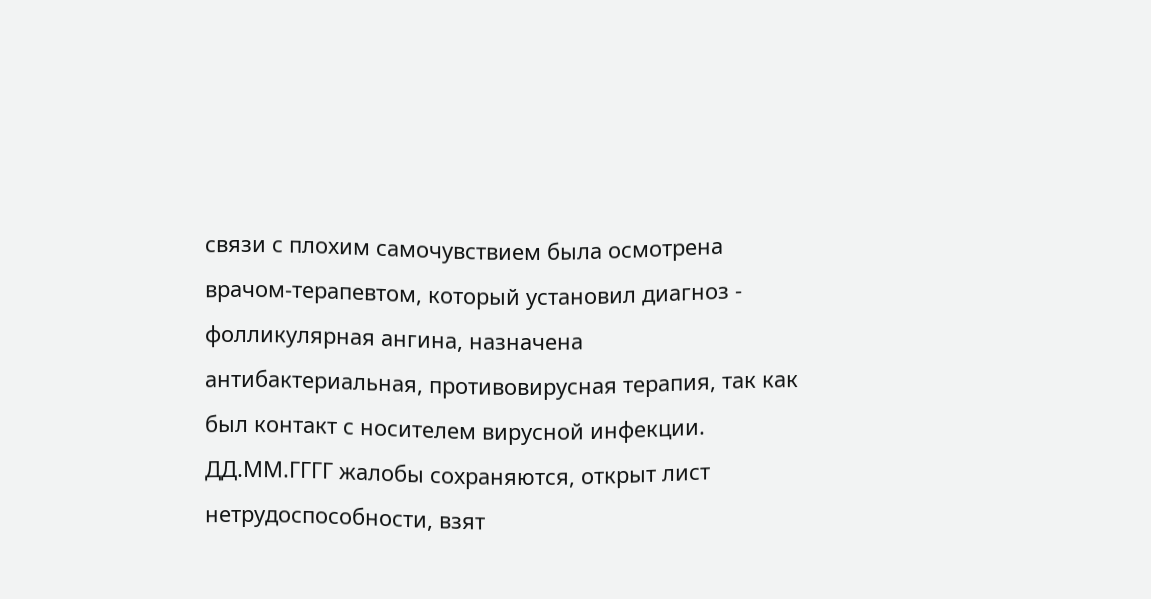связи с плохим самочувствием была осмотрена врачом-терапевтом, который установил диагноз - фолликулярная ангина, назначена антибактериальная, противовирусная терапия, так как был контакт с носителем вирусной инфекции. ДД.ММ.ГГГГ жалобы сохраняются, открыт лист нетрудоспособности, взят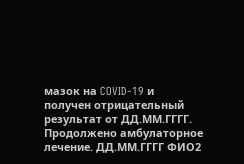мазок на COVID-19 и получен отрицательный результат от ДД.ММ.ГГГГ. Продолжено амбулаторное лечение. ДД.ММ.ГГГГ ФИО2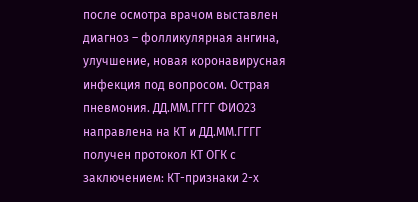после осмотра врачом выставлен диагноз – фолликулярная ангина, улучшение, новая коронавирусная инфекция под вопросом. Острая пневмония. ДД.ММ.ГГГГ ФИО23 направлена на КТ и ДД.ММ.ГГГГ получен протокол КТ ОГК с заключением: КТ-признаки 2-х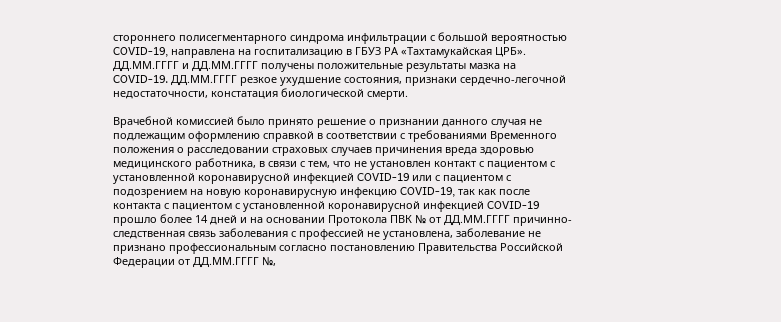стороннего полисегментарного синдрома инфильтрации с большой вероятностью COVID-19, направлена на госпитализацию в ГБУЗ РА «Тахтамукайская ЦРБ». ДД.ММ.ГГГГ и ДД.ММ.ГГГГ получены положительные результаты мазка на COVID-19. ДД.ММ.ГГГГ резкое ухудшение состояния, признаки сердечно-легочной недостаточности, констатация биологической смерти.

Врачебной комиссией было принято решение о признании данного случая не подлежащим оформлению справкой в соответствии с требованиями Временного положения о расследовании страховых случаев причинения вреда здоровью медицинского работника, в связи с тем, что не установлен контакт с пациентом с установленной коронавирусной инфекцией COVID-19 или с пациентом с подозрением на новую коронавирусную инфекцию COVID-19, так как после контакта с пациентом с установленной коронавирусной инфекцией COVID-19 прошло более 14 дней и на основании Протокола ПВК № от ДД.ММ.ГГГГ причинно-следственная связь заболевания с профессией не установлена, заболевание не признано профессиональным согласно постановлению Правительства Российской Федерации от ДД.ММ.ГГГГ №,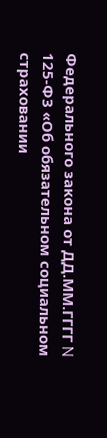Федерального закона от ДД.ММ.ГГГГ N 125-ФЗ «Об обязательном социальном страховании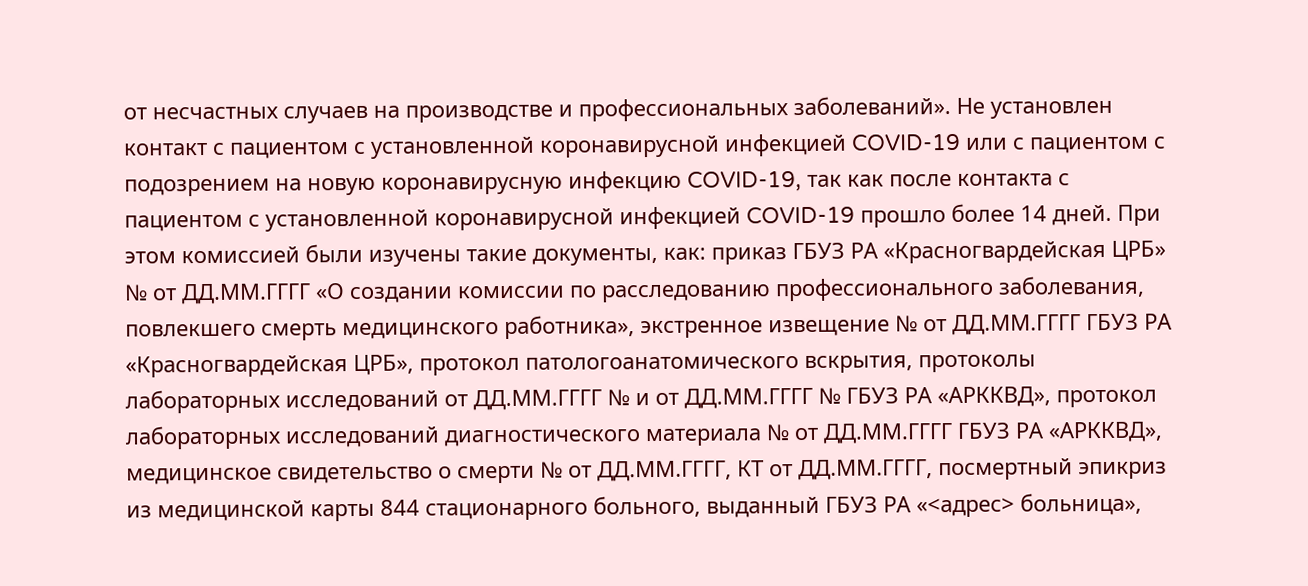от несчастных случаев на производстве и профессиональных заболеваний». Не установлен контакт с пациентом с установленной коронавирусной инфекцией COVID-19 или с пациентом с подозрением на новую коронавирусную инфекцию COVID-19, так как после контакта с пациентом с установленной коронавирусной инфекцией COVID-19 прошло более 14 дней. При этом комиссией были изучены такие документы, как: приказ ГБУЗ РА «Красногвардейская ЦРБ» № от ДД.ММ.ГГГГ «О создании комиссии по расследованию профессионального заболевания, повлекшего смерть медицинского работника», экстренное извещение № от ДД.ММ.ГГГГ ГБУЗ РА «Красногвардейская ЦРБ», протокол патологоанатомического вскрытия, протоколы лабораторных исследований от ДД.ММ.ГГГГ № и от ДД.ММ.ГГГГ № ГБУЗ РА «АРККВД», протокол лабораторных исследований диагностического материала № от ДД.ММ.ГГГГ ГБУЗ РА «АРККВД», медицинское свидетельство о смерти № от ДД.ММ.ГГГГ, КТ от ДД.ММ.ГГГГ, посмертный эпикриз из медицинской карты 844 стационарного больного, выданный ГБУЗ РА «<адрес> больница»,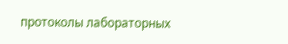протоколы лабораторных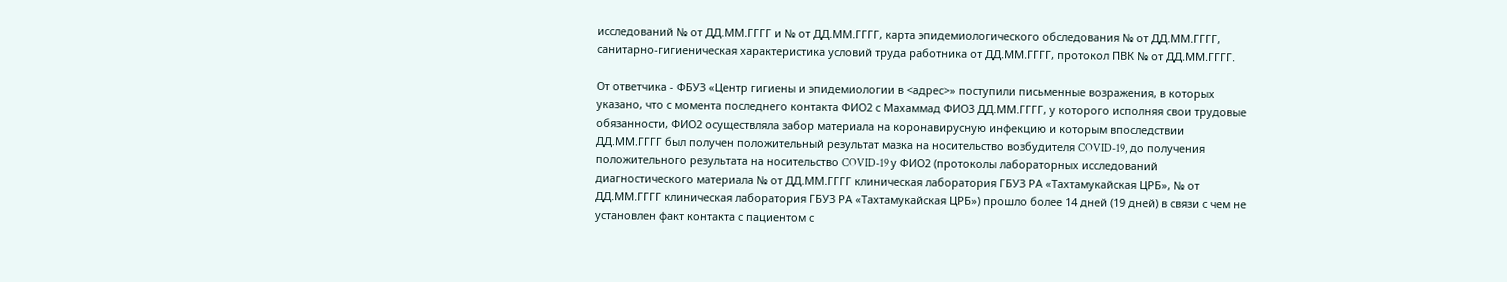исследований № от ДД.ММ.ГГГГ и № от ДД.ММ.ГГГГ, карта эпидемиологического обследования № от ДД.ММ.ГГГГ, санитарно-гигиеническая характеристика условий труда работника от ДД.ММ.ГГГГ, протокол ПВК № от ДД.ММ.ГГГГ.

От ответчика - ФБУЗ «Центр гигиены и эпидемиологии в <адрес>» поступили письменные возражения, в которых указано, что с момента последнего контакта ФИО2 с Махаммад ФИО3 ДД.ММ.ГГГГ, у которого исполняя свои трудовые обязанности, ФИО2 осуществляла забор материала на коронавирусную инфекцию и которым впоследствии ДД.ММ.ГГГГ был получен положительный результат мазка на носительство возбудителя COVID-19, до получения положительного результата на носительство COVID-19 у ФИО2 (протоколы лабораторных исследований диагностического материала № от ДД.ММ.ГГГГ клиническая лаборатория ГБУЗ РА «Тахтамукайская ЦРБ», № от ДД.ММ.ГГГГ клиническая лаборатория ГБУЗ РА «Тахтамукайская ЦРБ») прошло более 14 дней (19 дней) в связи с чем не установлен факт контакта с пациентом с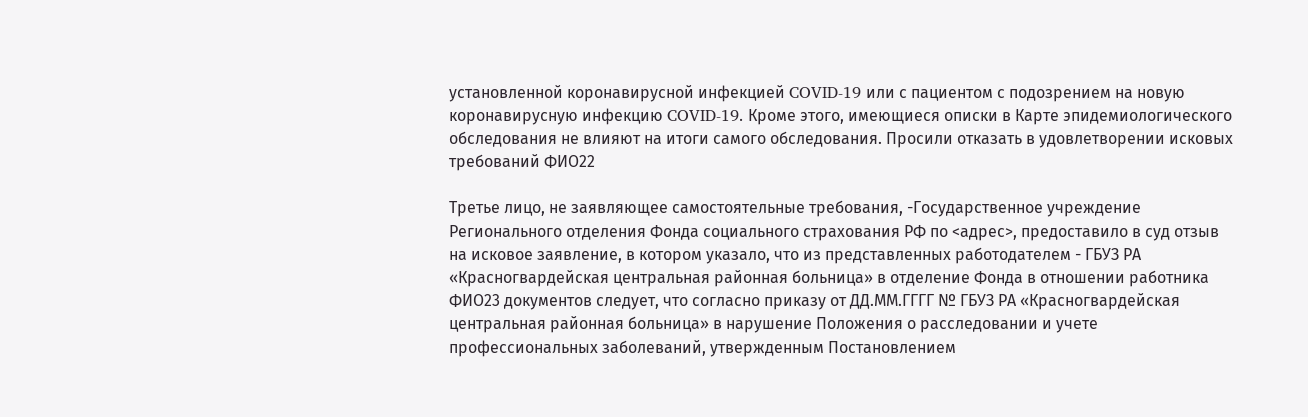установленной коронавирусной инфекцией COVID-19 или с пациентом с подозрением на новую коронавирусную инфекцию COVID-19. Кроме этого, имеющиеся описки в Карте эпидемиологического обследования не влияют на итоги самого обследования. Просили отказать в удовлетворении исковых требований ФИО22

Третье лицо, не заявляющее самостоятельные требования, -Государственное учреждение Регионального отделения Фонда социального страхования РФ по <адрес>, предоставило в суд отзыв на исковое заявление, в котором указало, что из представленных работодателем - ГБУЗ РА «Красногвардейская центральная районная больница» в отделение Фонда в отношении работника ФИО23 документов следует, что согласно приказу от ДД.ММ.ГГГГ № ГБУЗ РА «Красногвардейская центральная районная больница» в нарушение Положения о расследовании и учете профессиональных заболеваний, утвержденным Постановлением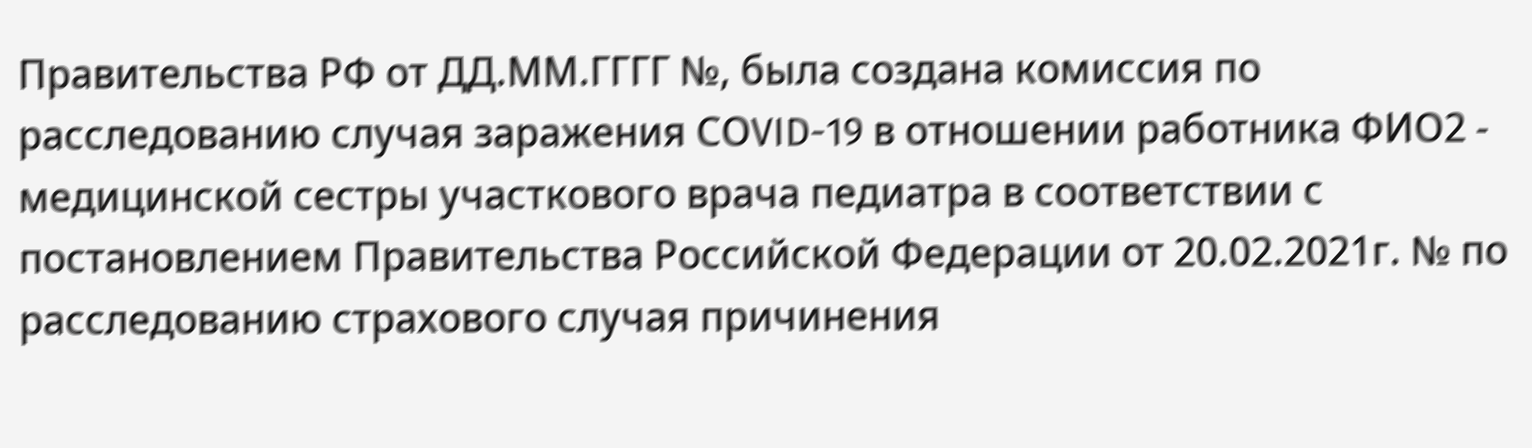Правительства РФ от ДД.ММ.ГГГГ №, была создана комиссия по расследованию случая заражения СОVID-19 в отношении работника ФИО2 - медицинской сестры участкового врача педиатра в соответствии с постановлением Правительства Российской Федерации от 20.02.2021г. № по расследованию страхового случая причинения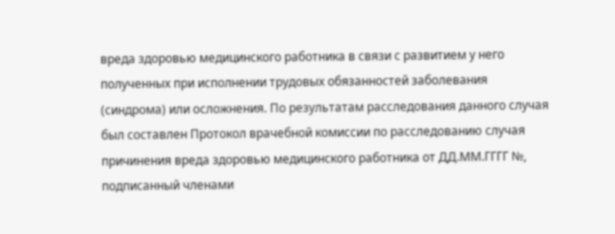вреда здоровью медицинского работника в связи с развитием у него полученных при исполнении трудовых обязанностей заболевания (синдрома) или осложнения. По результатам расследования данного случая был составлен Протокол врачебной комиссии по расследованию случая причинения вреда здоровью медицинского работника от ДД.ММ.ГГГГ №, подписанный членами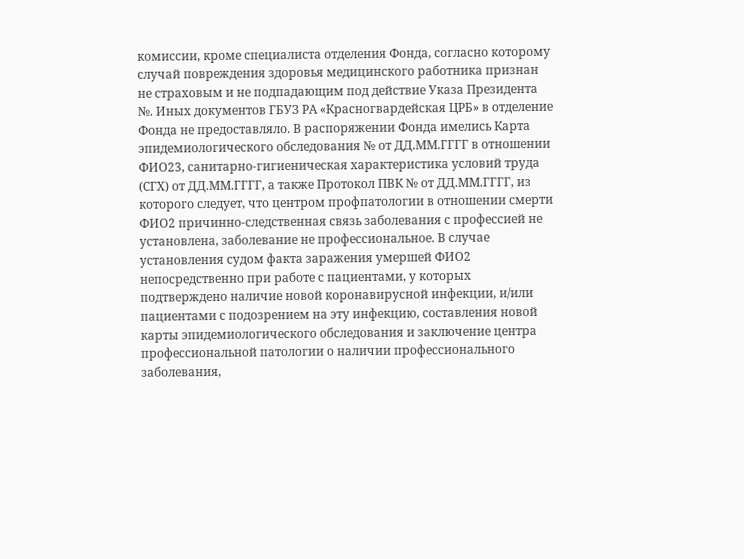комиссии, кроме специалиста отделения Фонда, согласно которому случай повреждения здоровья медицинского работника признан не страховым и не подпадающим под действие Указа Президента №. Иных документов ГБУЗ РА «Красногвардейская ЦРБ» в отделение Фонда не предоставляло. В распоряжении Фонда имелись Карта эпидемиологического обследования № от ДД.ММ.ГГГГ в отношении ФИО23, санитарно-гигиеническая характеристика условий труда (СГХ) от ДД.ММ.ГГГГ, а также Протокол ПВК № от ДД.ММ.ГГГГ, из которого следует, что центром профпатологии в отношении смерти ФИО2 причинно-следственная связь заболевания с профессией не установлена, заболевание не профессиональное. В случае установления судом факта заражения умершей ФИО2 непосредственно при работе с пациентами, у которых подтверждено наличие новой коронавирусной инфекции, и/или пациентами с подозрением на эту инфекцию, составления новой карты эпидемиологического обследования и заключение центра профессиональной патологии о наличии профессионального заболевания,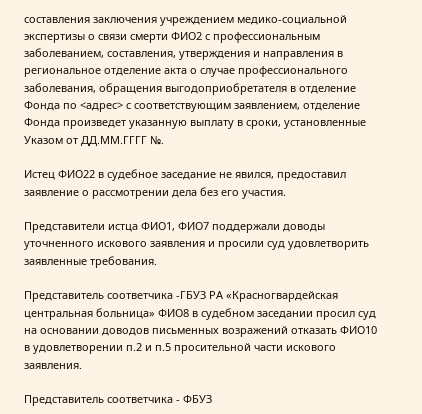составления заключения учреждением медико-социальной экспертизы о связи смерти ФИО2 с профессиональным заболеванием, составления, утверждения и направления в региональное отделение акта о случае профессионального заболевания, обращения выгодоприобретателя в отделение Фонда по <адрес> с соответствующим заявлением, отделение Фонда произведет указанную выплату в сроки, установленные Указом от ДД.ММ.ГГГГ №.

Истец ФИО22 в судебное заседание не явился, предоставил заявление о рассмотрении дела без его участия.

Представители истца ФИО1, ФИО7 поддержали доводы уточненного искового заявления и просили суд удовлетворить заявленные требования.

Представитель соответчика -ГБУЗ РА «Красногвардейская центральная больница» ФИО8 в судебном заседании просил суд на основании доводов письменных возражений отказать ФИО10 в удовлетворении п.2 и п.5 просительной части искового заявления.

Представитель соответчика - ФБУЗ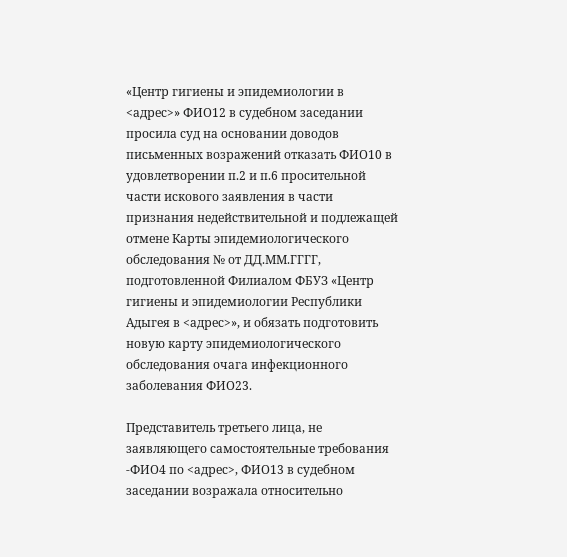«Центр гигиены и эпидемиологии в <адрес>» ФИО12 в судебном заседании просила суд на основании доводов письменных возражений отказать ФИО10 в удовлетворении п.2 и п.6 просительной части искового заявления в части признания недействительной и подлежащей отмене Карты эпидемиологического обследования № от ДД.ММ.ГГГГ, подготовленной Филиалом ФБУЗ «Центр гигиены и эпидемиологии Республики Адыгея в <адрес>», и обязать подготовить новую карту эпидемиологического обследования очага инфекционного заболевания ФИО23.

Представитель третьего лица, не заявляющего самостоятельные требования -ФИО4 по <адрес>, ФИО13 в судебном заседании возражала относительно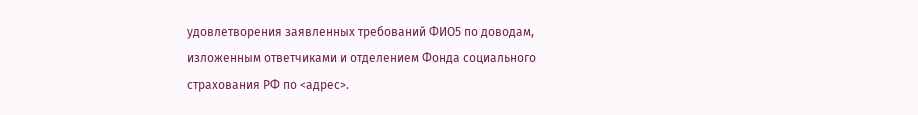удовлетворения заявленных требований ФИО5 по доводам, изложенным ответчиками и отделением Фонда социального страхования РФ по <адрес>.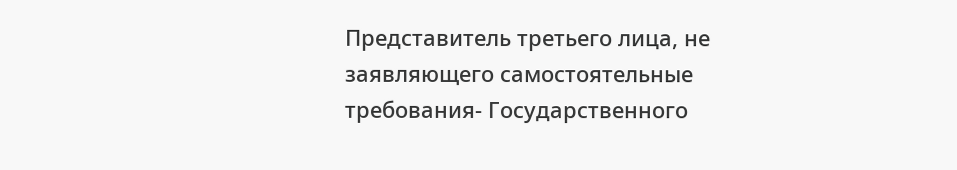Представитель третьего лица, не заявляющего самостоятельные требования- Государственного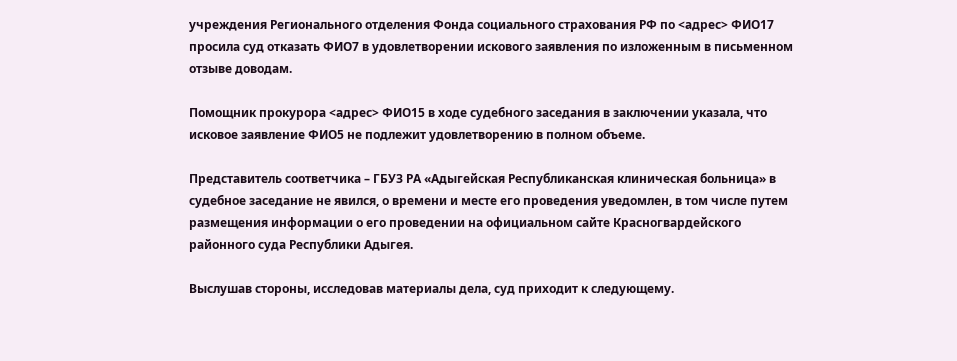учреждения Регионального отделения Фонда социального страхования РФ по <адрес> ФИО17 просила суд отказать ФИО7 в удовлетворении искового заявления по изложенным в письменном отзыве доводам.

Помощник прокурора <адрес> ФИО15 в ходе судебного заседания в заключении указала, что исковое заявление ФИО5 не подлежит удовлетворению в полном объеме.

Представитель соответчика – ГБУЗ РА «Адыгейская Республиканская клиническая больница» в судебное заседание не явился, о времени и месте его проведения уведомлен, в том числе путем размещения информации о его проведении на официальном сайте Красногвардейского районного суда Республики Адыгея.

Выслушав стороны, исследовав материалы дела, суд приходит к следующему.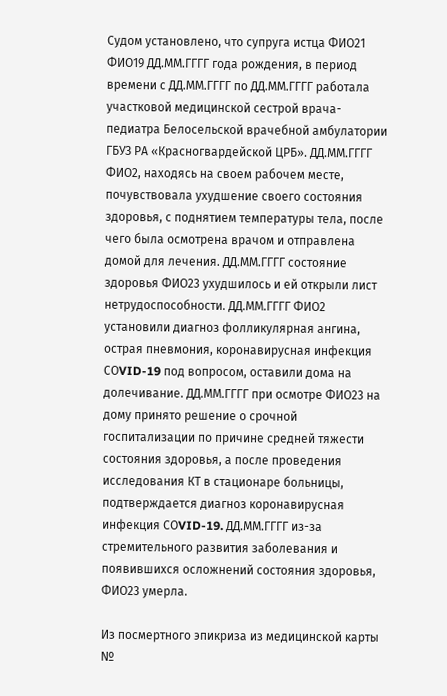Судом установлено, что супруга истца ФИО21 ФИО19 ДД.ММ.ГГГГ года рождения, в период времени с ДД.ММ.ГГГГ по ДД.ММ.ГГГГ работала участковой медицинской сестрой врача-педиатра Белосельской врачебной амбулатории ГБУЗ РА «Красногвардейской ЦРБ». ДД.ММ.ГГГГ ФИО2, находясь на своем рабочем месте, почувствовала ухудшение своего состояния здоровья, с поднятием температуры тела, после чего была осмотрена врачом и отправлена домой для лечения. ДД.ММ.ГГГГ состояние здоровья ФИО23 ухудшилось и ей открыли лист нетрудоспособности. ДД.ММ.ГГГГ ФИО2 установили диагноз фолликулярная ангина, острая пневмония, коронавирусная инфекция СОVID-19 под вопросом, оставили дома на долечивание. ДД.ММ.ГГГГ при осмотре ФИО23 на дому принято решение о срочной госпитализации по причине средней тяжести состояния здоровья, а после проведения исследования КТ в стационаре больницы, подтверждается диагноз коронавирусная инфекция СОVID-19. ДД.ММ.ГГГГ из-за стремительного развития заболевания и появившихся осложнений состояния здоровья, ФИО23 умерла.

Из посмертного эпикриза из медицинской карты №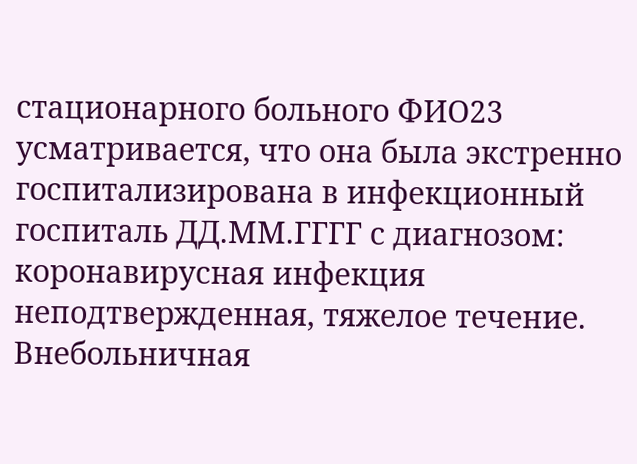стационарного больного ФИО23 усматривается, что она была экстренно госпитализирована в инфекционный госпиталь ДД.ММ.ГГГГ с диагнозом: коронавирусная инфекция неподтвержденная, тяжелое течение. Внебольничная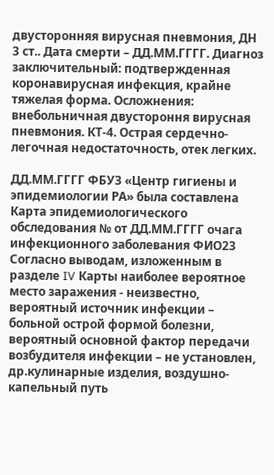двусторонняя вирусная пневмония, ДН 3 ст.. Дата смерти – ДД.ММ.ГГГГ. Диагноз заключительный: подтвержденная коронавирусная инфекция, крайне тяжелая форма. Осложнения: внебольничная двустороння вирусная пневмония. КТ-4. Острая сердечно-легочная недостаточность, отек легких.

ДД.ММ.ГГГГ ФБУЗ «Центр гигиены и эпидемиологии РА» была составлена Карта эпидемиологического обследования № от ДД.ММ.ГГГГ очага инфекционного заболевания ФИО23 Согласно выводам, изложенным в разделе IV Карты наиболее вероятное место заражения - неизвестно, вероятный источник инфекции – больной острой формой болезни, вероятный основной фактор передачи возбудителя инфекции – не установлен, др.кулинарные изделия, воздушно-капельный путь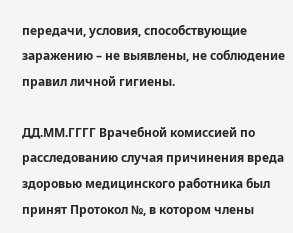передачи, условия, способствующие заражению – не выявлены, не соблюдение правил личной гигиены.

ДД.ММ.ГГГГ Врачебной комиссией по расследованию случая причинения вреда здоровью медицинского работника был принят Протокол №, в котором члены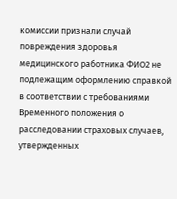комиссии признали случай повреждения здоровья медицинского работника ФИО2 не подлежащим оформлению справкой в соответствии с требованиями Временного положения о расследовании страховых случаев, утвержденных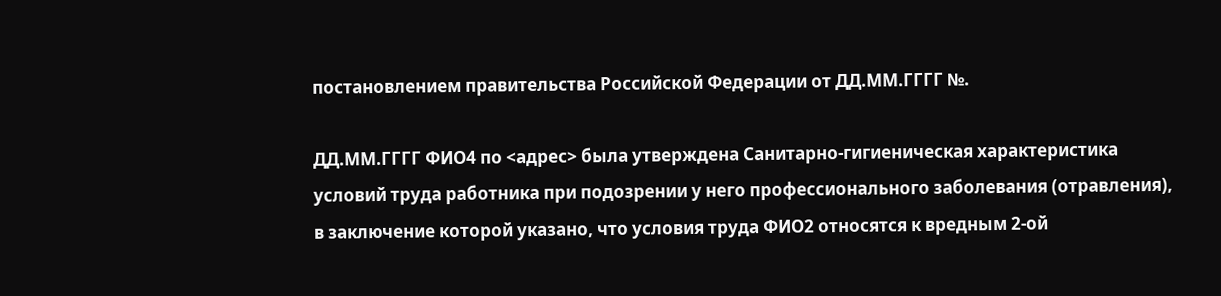постановлением правительства Российской Федерации от ДД.ММ.ГГГГ №.

ДД.ММ.ГГГГ ФИО4 по <адрес> была утверждена Санитарно-гигиеническая характеристика условий труда работника при подозрении у него профессионального заболевания (отравления), в заключение которой указано, что условия труда ФИО2 относятся к вредным 2-ой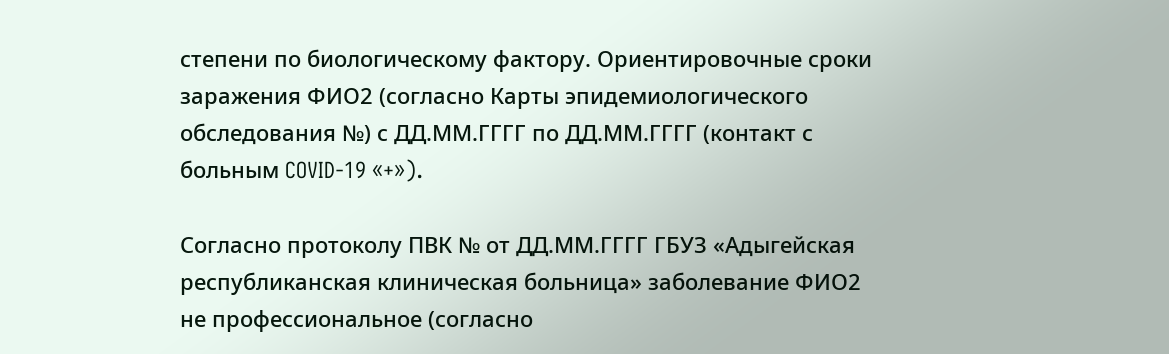степени по биологическому фактору. Ориентировочные сроки заражения ФИО2 (согласно Карты эпидемиологического обследования №) с ДД.ММ.ГГГГ по ДД.ММ.ГГГГ (контакт с больным COVID-19 «+»).

Согласно протоколу ПВК № от ДД.ММ.ГГГГ ГБУЗ «Адыгейская республиканская клиническая больница» заболевание ФИО2 не профессиональное (согласно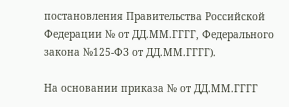постановления Правительства Российской Федерации № от ДД.ММ.ГГГГ, Федерального закона №125-ФЗ от ДД.ММ.ГГГГ).

На основании приказа № от ДД.ММ.ГГГГ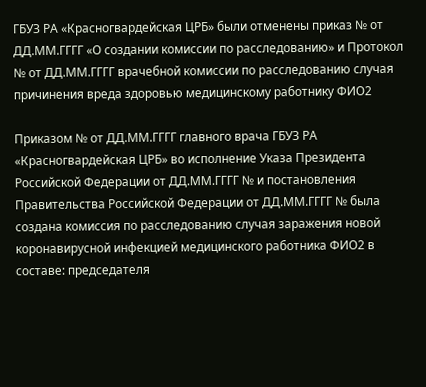ГБУЗ РА «Красногвардейская ЦРБ» были отменены приказ № от ДД.ММ.ГГГГ «О создании комиссии по расследованию» и Протокол № от ДД.ММ.ГГГГ врачебной комиссии по расследованию случая причинения вреда здоровью медицинскому работнику ФИО2

Приказом № от ДД.ММ.ГГГГ главного врача ГБУЗ РА «Красногвардейская ЦРБ» во исполнение Указа Президента Российской Федерации от ДД.ММ.ГГГГ № и постановления Правительства Российской Федерации от ДД.ММ.ГГГГ № была создана комиссия по расследованию случая заражения новой коронавирусной инфекцией медицинского работника ФИО2 в составе: председателя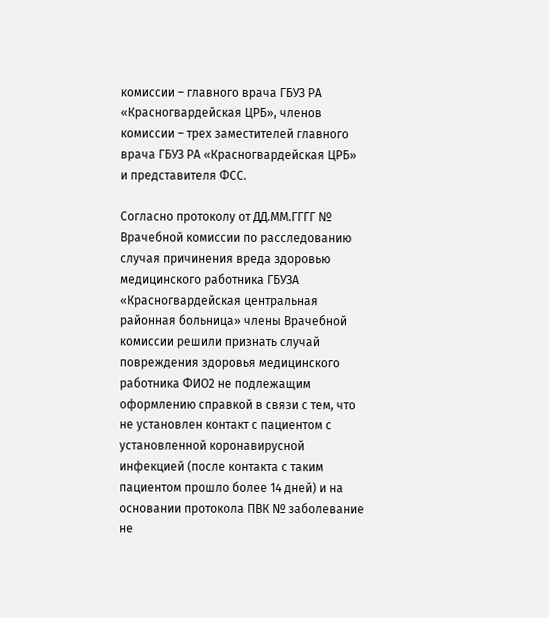комиссии – главного врача ГБУЗ РА «Красногвардейская ЦРБ», членов комиссии – трех заместителей главного врача ГБУЗ РА «Красногвардейская ЦРБ» и представителя ФСС.

Согласно протоколу от ДД.ММ.ГГГГ № Врачебной комиссии по расследованию случая причинения вреда здоровью медицинского работника ГБУЗА «Красногвардейская центральная районная больница» члены Врачебной комиссии решили признать случай повреждения здоровья медицинского работника ФИО2 не подлежащим оформлению справкой в связи с тем, что не установлен контакт с пациентом с установленной коронавирусной инфекцией (после контакта с таким пациентом прошло более 14 дней) и на основании протокола ПВК № заболевание не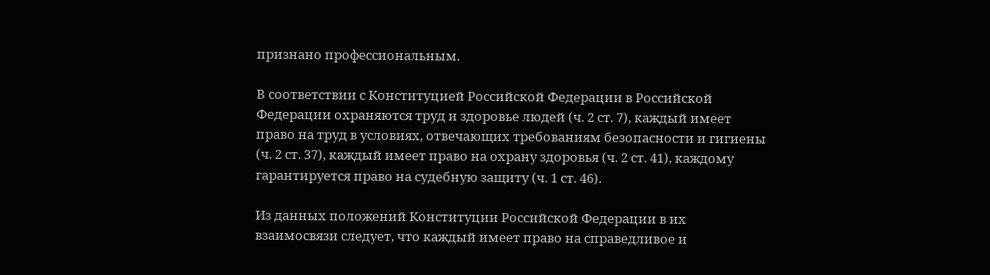признано профессиональным.

В соответствии с Конституцией Российской Федерации в Российской Федерации охраняются труд и здоровье людей (ч. 2 ст. 7), каждый имеет право на труд в условиях, отвечающих требованиям безопасности и гигиены (ч. 2 ст. 37), каждый имеет право на охрану здоровья (ч. 2 ст. 41), каждому гарантируется право на судебную защиту (ч. 1 ст. 46).

Из данных положений Конституции Российской Федерации в их взаимосвязи следует, что каждый имеет право на справедливое и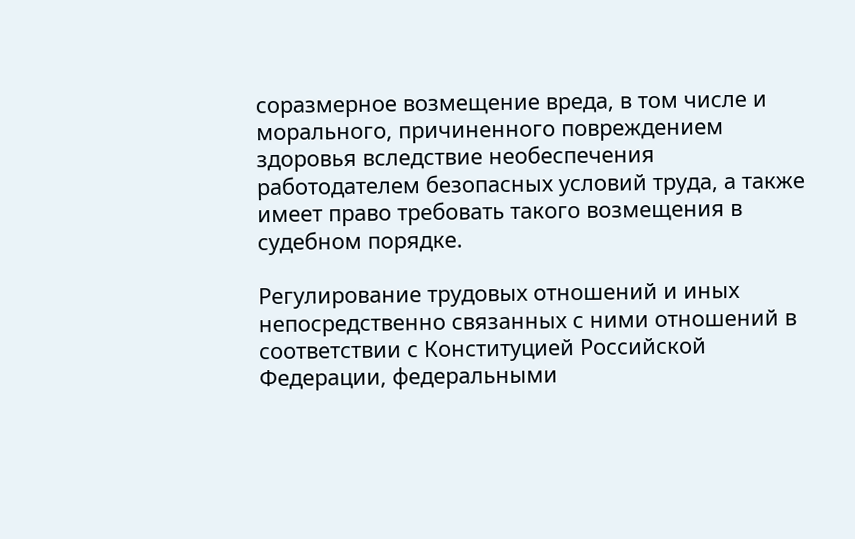соразмерное возмещение вреда, в том числе и морального, причиненного повреждением здоровья вследствие необеспечения работодателем безопасных условий труда, а также имеет право требовать такого возмещения в судебном порядке.

Регулирование трудовых отношений и иных непосредственно связанных с ними отношений в соответствии с Конституцией Российской Федерации, федеральными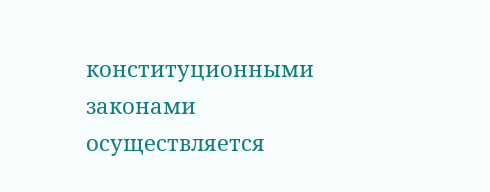конституционными законами осуществляется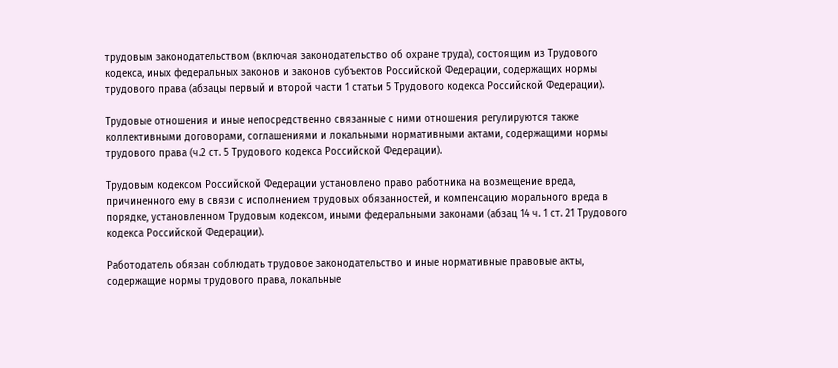трудовым законодательством (включая законодательство об охране труда), состоящим из Трудового кодекса, иных федеральных законов и законов субъектов Российской Федерации, содержащих нормы трудового права (абзацы первый и второй части 1 статьи 5 Трудового кодекса Российской Федерации).

Трудовые отношения и иные непосредственно связанные с ними отношения регулируются также коллективными договорами, соглашениями и локальными нормативными актами, содержащими нормы трудового права (ч.2 ст. 5 Трудового кодекса Российской Федерации).

Трудовым кодексом Российской Федерации установлено право работника на возмещение вреда, причиненного ему в связи с исполнением трудовых обязанностей, и компенсацию морального вреда в порядке, установленном Трудовым кодексом, иными федеральными законами (абзац 14 ч. 1 ст. 21 Трудового кодекса Российской Федерации).

Работодатель обязан соблюдать трудовое законодательство и иные нормативные правовые акты, содержащие нормы трудового права, локальные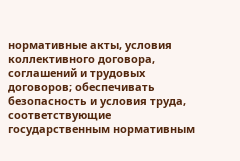нормативные акты, условия коллективного договора, соглашений и трудовых договоров; обеспечивать безопасность и условия труда, соответствующие государственным нормативным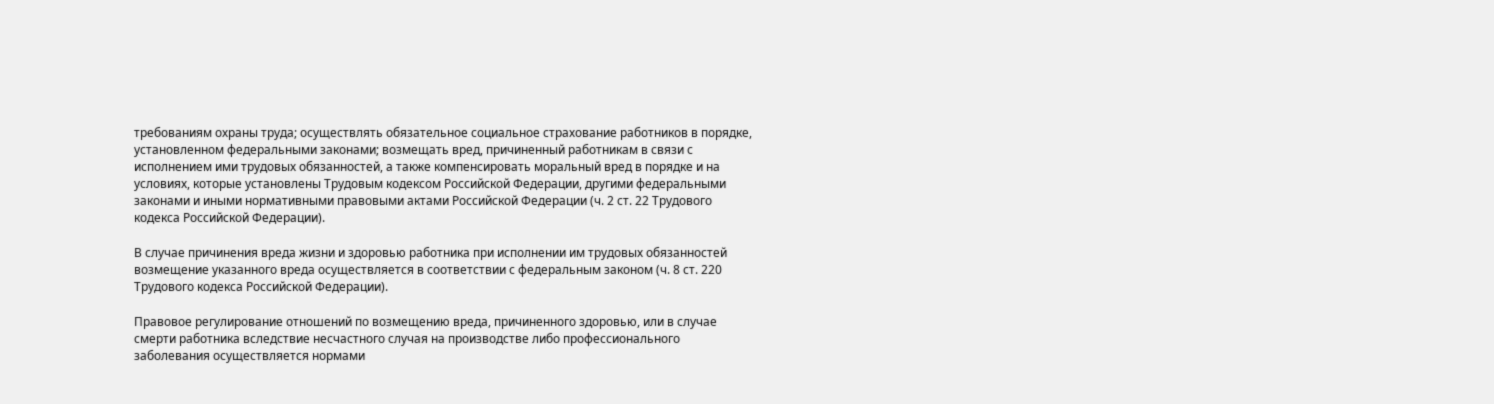требованиям охраны труда; осуществлять обязательное социальное страхование работников в порядке, установленном федеральными законами; возмещать вред, причиненный работникам в связи с исполнением ими трудовых обязанностей, а также компенсировать моральный вред в порядке и на условиях, которые установлены Трудовым кодексом Российской Федерации, другими федеральными законами и иными нормативными правовыми актами Российской Федерации (ч. 2 ст. 22 Трудового кодекса Российской Федерации).

В случае причинения вреда жизни и здоровью работника при исполнении им трудовых обязанностей возмещение указанного вреда осуществляется в соответствии с федеральным законом (ч. 8 ст. 220 Трудового кодекса Российской Федерации).

Правовое регулирование отношений по возмещению вреда, причиненного здоровью, или в случае смерти работника вследствие несчастного случая на производстве либо профессионального заболевания осуществляется нормами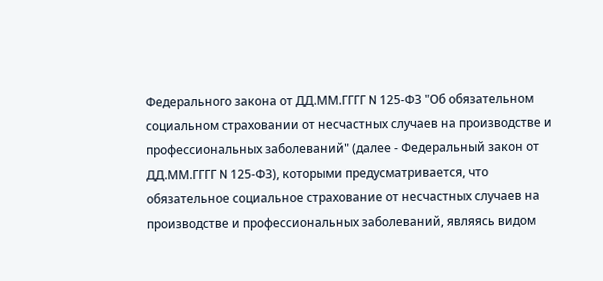Федерального закона от ДД.ММ.ГГГГ N 125-ФЗ "Об обязательном социальном страховании от несчастных случаев на производстве и профессиональных заболеваний" (далее - Федеральный закон от ДД.ММ.ГГГГ N 125-ФЗ), которыми предусматривается, что обязательное социальное страхование от несчастных случаев на производстве и профессиональных заболеваний, являясь видом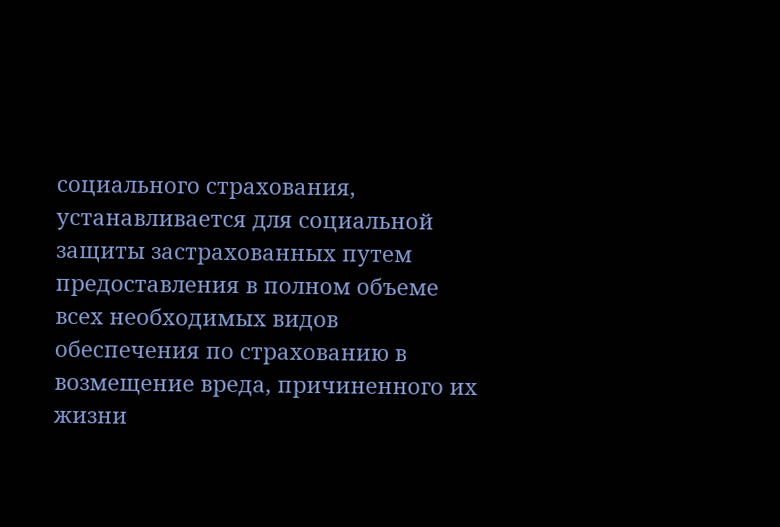социального страхования, устанавливается для социальной защиты застрахованных путем предоставления в полном объеме всех необходимых видов обеспечения по страхованию в возмещение вреда, причиненного их жизни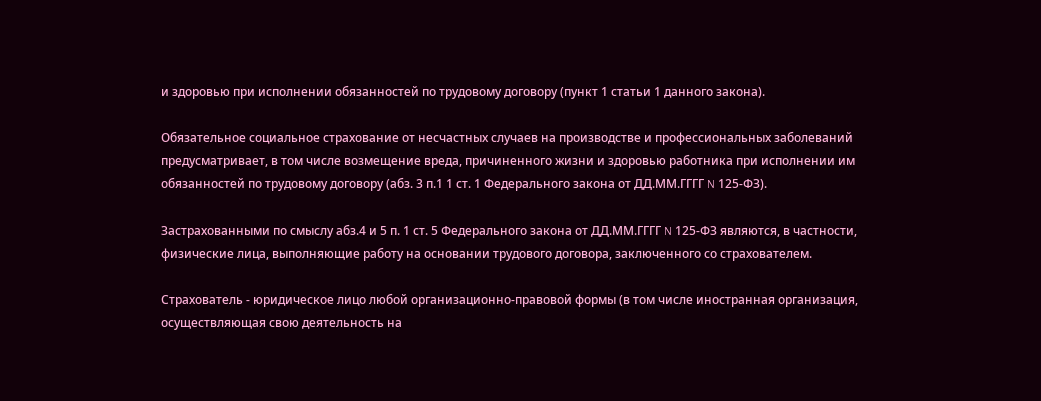и здоровью при исполнении обязанностей по трудовому договору (пункт 1 статьи 1 данного закона).

Обязательное социальное страхование от несчастных случаев на производстве и профессиональных заболеваний предусматривает, в том числе возмещение вреда, причиненного жизни и здоровью работника при исполнении им обязанностей по трудовому договору (абз. 3 п.1 1 ст. 1 Федерального закона от ДД.ММ.ГГГГ N 125-ФЗ).

Застрахованными по смыслу абз.4 и 5 п. 1 ст. 5 Федерального закона от ДД.ММ.ГГГГ N 125-ФЗ являются, в частности, физические лица, выполняющие работу на основании трудового договора, заключенного со страхователем.

Страхователь - юридическое лицо любой организационно-правовой формы (в том числе иностранная организация, осуществляющая свою деятельность на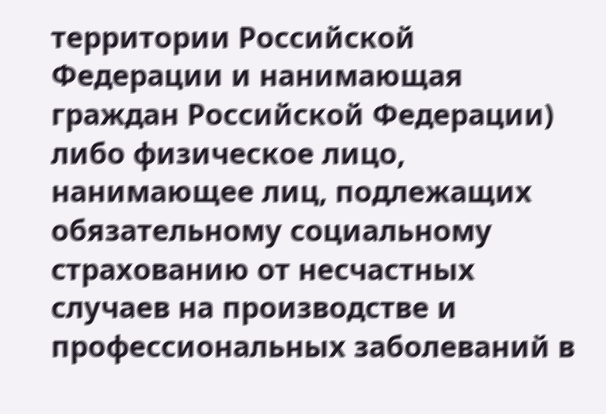территории Российской Федерации и нанимающая граждан Российской Федерации) либо физическое лицо, нанимающее лиц, подлежащих обязательному социальному страхованию от несчастных случаев на производстве и профессиональных заболеваний в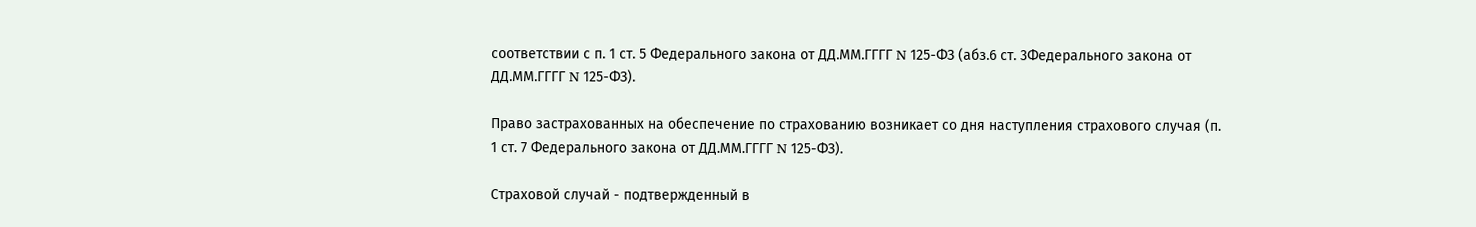соответствии с п. 1 ст. 5 Федерального закона от ДД.ММ.ГГГГ N 125-ФЗ (абз.6 ст. 3Федерального закона от ДД.ММ.ГГГГ N 125-ФЗ).

Право застрахованных на обеспечение по страхованию возникает со дня наступления страхового случая (п. 1 ст. 7 Федерального закона от ДД.ММ.ГГГГ N 125-ФЗ).

Страховой случай - подтвержденный в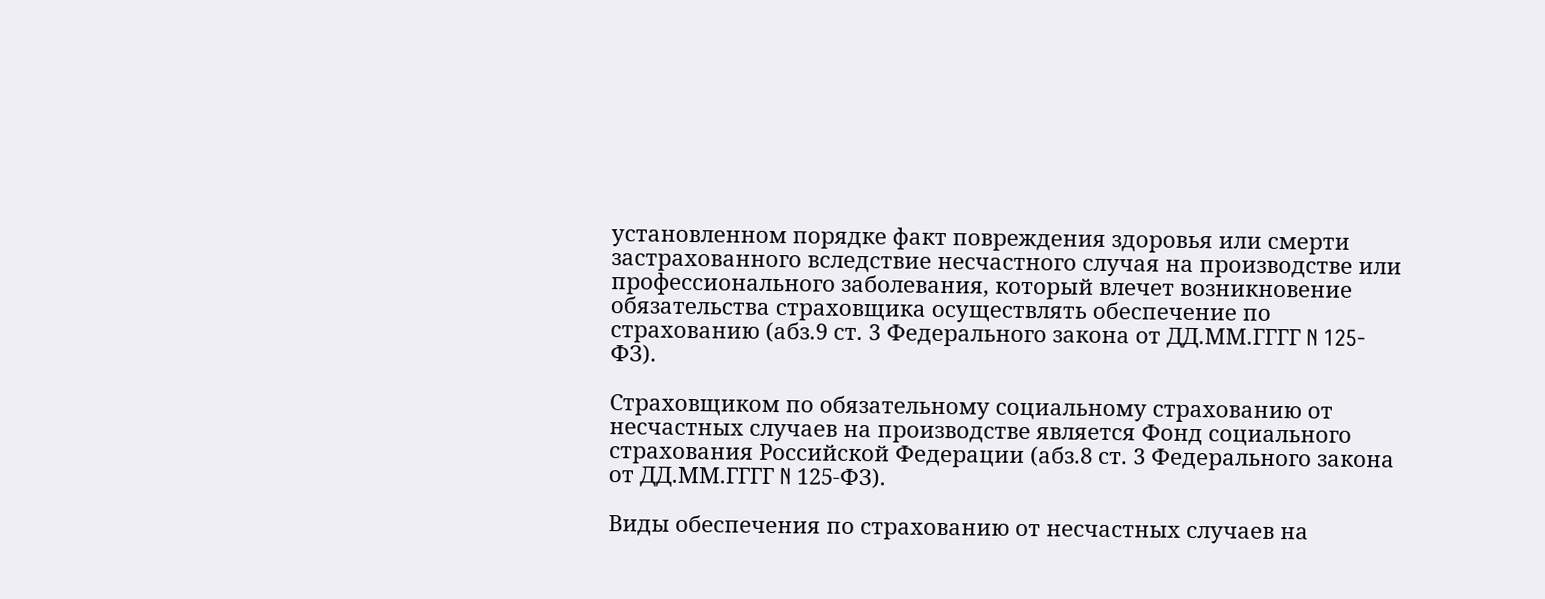установленном порядке факт повреждения здоровья или смерти застрахованного вследствие несчастного случая на производстве или профессионального заболевания, который влечет возникновение обязательства страховщика осуществлять обеспечение по страхованию (абз.9 ст. 3 Федерального закона от ДД.ММ.ГГГГ N 125-ФЗ).

Страховщиком по обязательному социальному страхованию от несчастных случаев на производстве является Фонд социального страхования Российской Федерации (абз.8 ст. 3 Федерального закона от ДД.ММ.ГГГГ N 125-ФЗ).

Виды обеспечения по страхованию от несчастных случаев на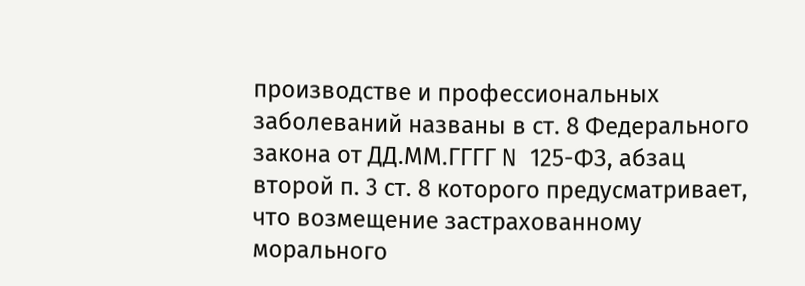производстве и профессиональных заболеваний названы в ст. 8 Федерального закона от ДД.ММ.ГГГГ N 125-ФЗ, абзац второй п. 3 ст. 8 которого предусматривает, что возмещение застрахованному морального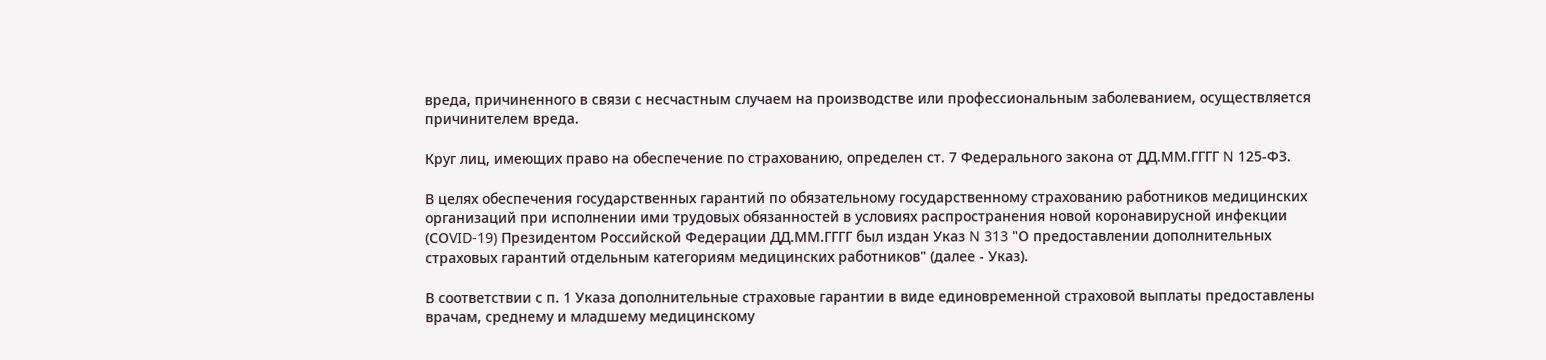вреда, причиненного в связи с несчастным случаем на производстве или профессиональным заболеванием, осуществляется причинителем вреда.

Круг лиц, имеющих право на обеспечение по страхованию, определен ст. 7 Федерального закона от ДД.ММ.ГГГГ N 125-ФЗ.

В целях обеспечения государственных гарантий по обязательному государственному страхованию работников медицинских организаций при исполнении ими трудовых обязанностей в условиях распространения новой коронавирусной инфекции (СОVID-19) Президентом Российской Федерации ДД.ММ.ГГГГ был издан Указ N 313 "О предоставлении дополнительных страховых гарантий отдельным категориям медицинских работников" (далее - Указ).

В соответствии с п. 1 Указа дополнительные страховые гарантии в виде единовременной страховой выплаты предоставлены врачам, среднему и младшему медицинскому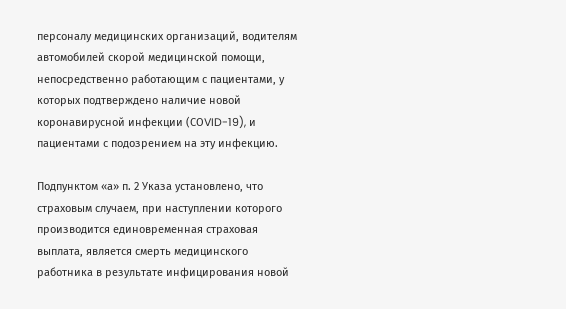персоналу медицинских организаций, водителям автомобилей скорой медицинской помощи, непосредственно работающим с пациентами, у которых подтверждено наличие новой коронавирусной инфекции (СОVID-19), и пациентами с подозрением на эту инфекцию.

Подпунктом «а» п. 2 Указа установлено, что страховым случаем, при наступлении которого производится единовременная страховая выплата, является смерть медицинского работника в результате инфицирования новой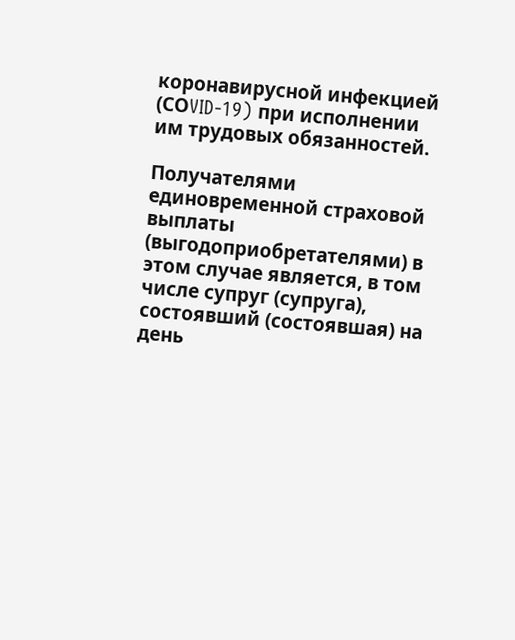коронавирусной инфекцией (СОVID-19) при исполнении им трудовых обязанностей.

Получателями единовременной страховой выплаты (выгодоприобретателями) в этом случае является, в том числе супруг (супруга), состоявший (состоявшая) на день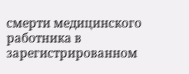смерти медицинского работника в зарегистрированном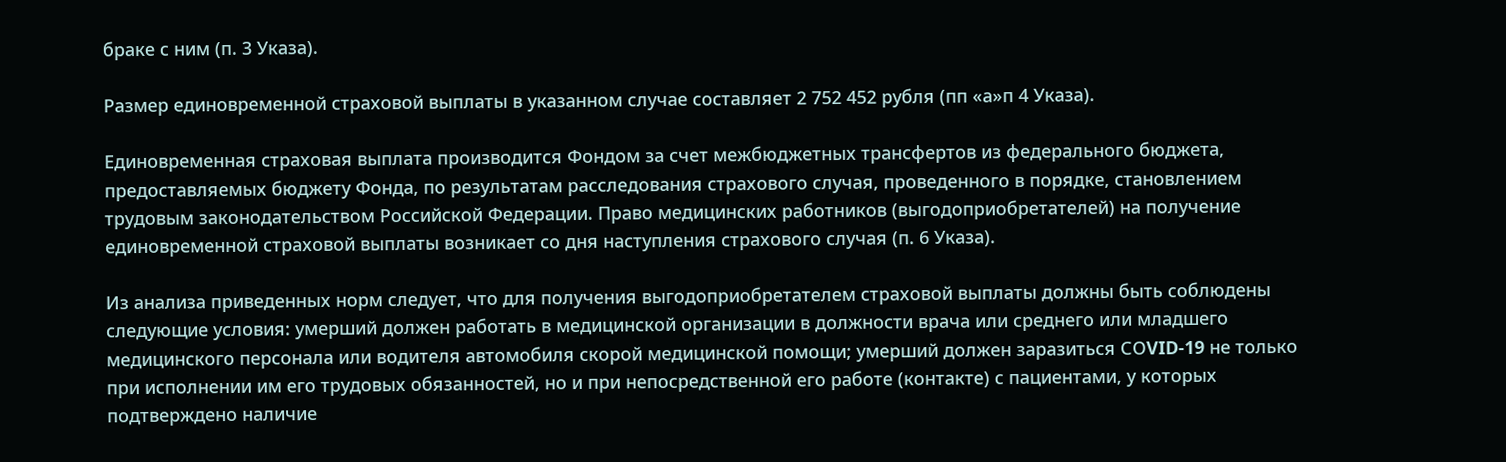браке с ним (п. 3 Указа).

Размер единовременной страховой выплаты в указанном случае составляет 2 752 452 рубля (пп «а»п 4 Указа).

Единовременная страховая выплата производится Фондом за счет межбюджетных трансфертов из федерального бюджета, предоставляемых бюджету Фонда, по результатам расследования страхового случая, проведенного в порядке, становлением трудовым законодательством Российской Федерации. Право медицинских работников (выгодоприобретателей) на получение единовременной страховой выплаты возникает со дня наступления страхового случая (п. 6 Указа).

Из анализа приведенных норм следует, что для получения выгодоприобретателем страховой выплаты должны быть соблюдены следующие условия: умерший должен работать в медицинской организации в должности врача или среднего или младшего медицинского персонала или водителя автомобиля скорой медицинской помощи; умерший должен заразиться СОVID-19 не только при исполнении им его трудовых обязанностей, но и при непосредственной его работе (контакте) с пациентами, у которых подтверждено наличие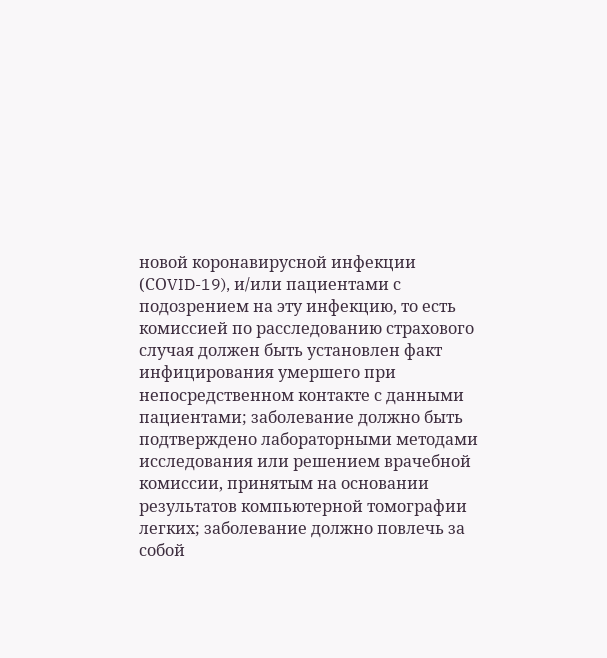новой коронавирусной инфекции (СОVID-19), и/или пациентами с подозрением на эту инфекцию, то есть комиссией по расследованию страхового случая должен быть установлен факт инфицирования умершего при непосредственном контакте с данными пациентами; заболевание должно быть подтверждено лабораторными методами исследования или решением врачебной комиссии, принятым на основании результатов компьютерной томографии легких; заболевание должно повлечь за собой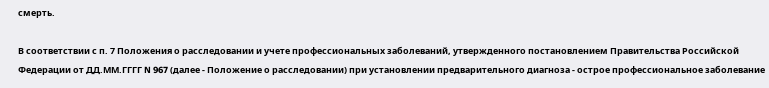смерть.

В соответствии с п. 7 Положения о расследовании и учете профессиональных заболеваний, утвержденного постановлением Правительства Российской Федерации от ДД.ММ.ГГГГ N 967 (далее - Положение о расследовании) при установлении предварительного диагноза - острое профессиональное заболевание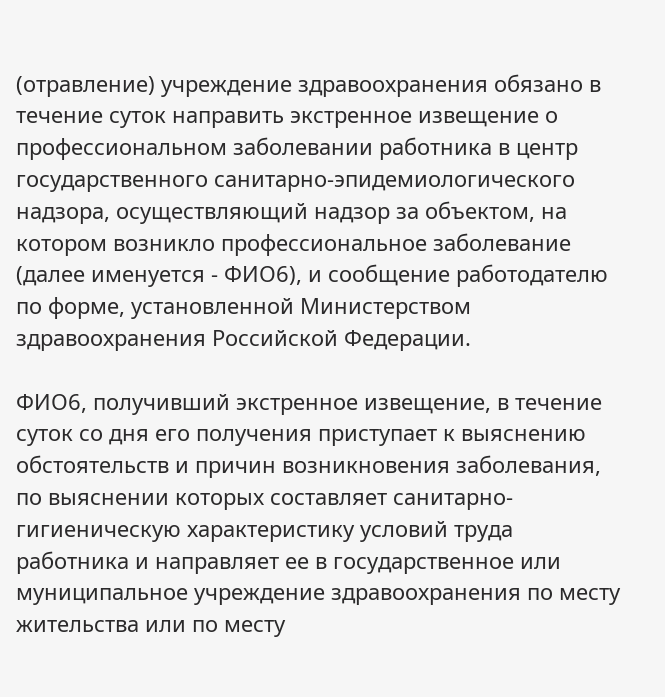(отравление) учреждение здравоохранения обязано в течение суток направить экстренное извещение о профессиональном заболевании работника в центр государственного санитарно-эпидемиологического надзора, осуществляющий надзор за объектом, на котором возникло профессиональное заболевание (далее именуется - ФИО6), и сообщение работодателю по форме, установленной Министерством здравоохранения Российской Федерации.

ФИО6, получивший экстренное извещение, в течение суток со дня его получения приступает к выяснению обстоятельств и причин возникновения заболевания, по выяснении которых составляет санитарно-гигиеническую характеристику условий труда работника и направляет ее в государственное или муниципальное учреждение здравоохранения по месту жительства или по месту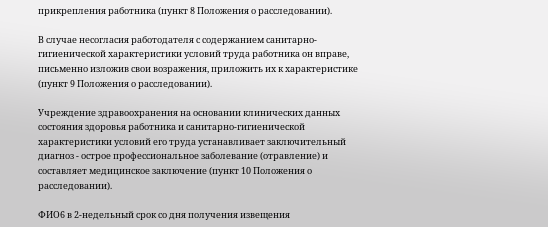прикрепления работника (пункт 8 Положения о расследовании).

В случае несогласия работодателя с содержанием санитарно-гигиенической характеристики условий труда работника он вправе, письменно изложив свои возражения, приложить их к характеристике (пункт 9 Положения о расследовании).

Учреждение здравоохранения на основании клинических данных состояния здоровья работника и санитарно-гигиенической характеристики условий его труда устанавливает заключительный диагноз - острое профессиональное заболевание (отравление) и составляет медицинское заключение (пункт 10 Положения о расследовании).

ФИО6 в 2-недельный срок со дня получения извещения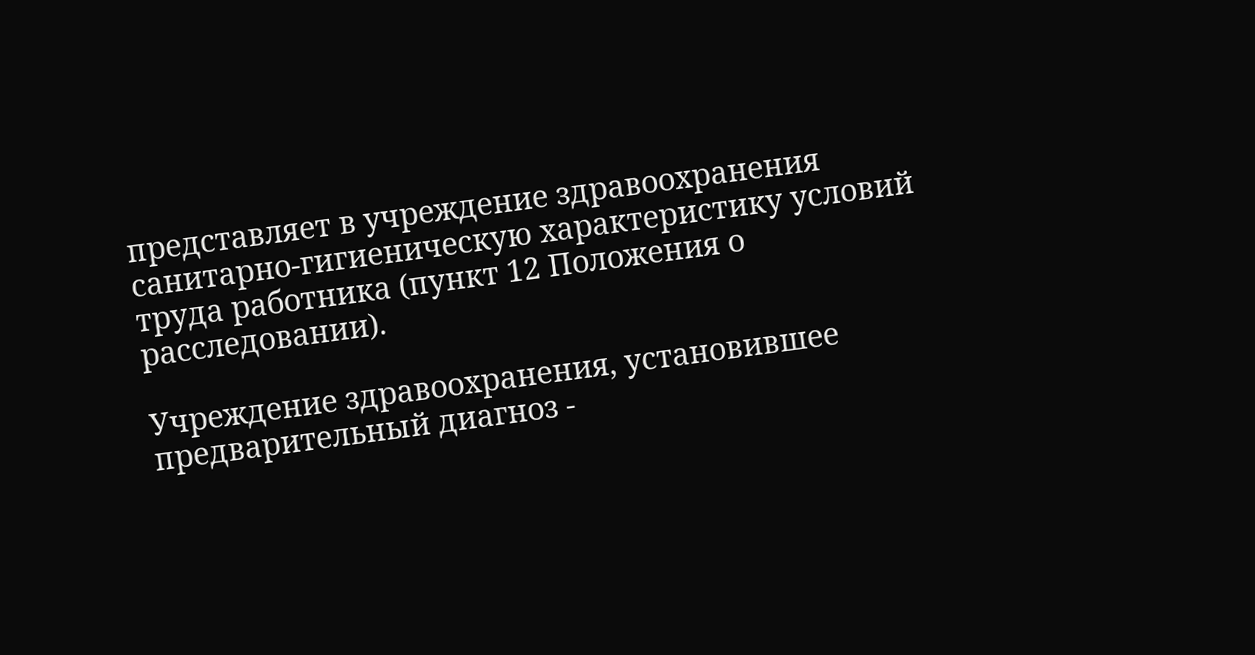представляет в учреждение здравоохранения санитарно-гигиеническую характеристику условий труда работника (пункт 12 Положения о расследовании).

Учреждение здравоохранения, установившее предварительный диагноз -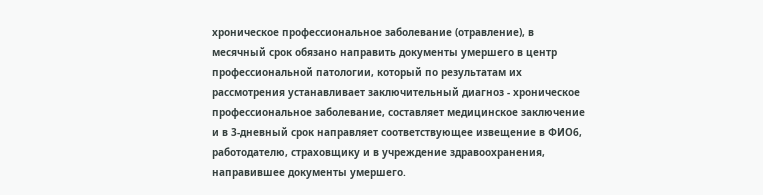хроническое профессиональное заболевание (отравление), в месячный срок обязано направить документы умершего в центр профессиональной патологии, который по результатам их рассмотрения устанавливает заключительный диагноз - хроническое профессиональное заболевание, составляет медицинское заключение и в 3-дневный срок направляет соответствующее извещение в ФИО6, работодателю, страховщику и в учреждение здравоохранения, направившее документы умершего.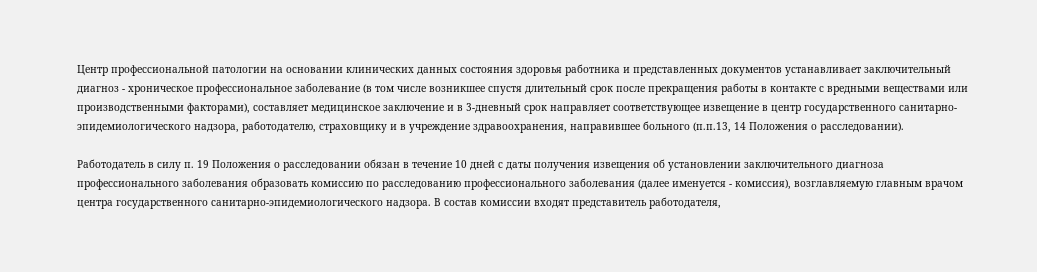Центр профессиональной патологии на основании клинических данных состояния здоровья работника и представленных документов устанавливает заключительный диагноз - хроническое профессиональное заболевание (в том числе возникшее спустя длительный срок после прекращения работы в контакте с вредными веществами или производственными факторами), составляет медицинское заключение и в 3-дневный срок направляет соответствующее извещение в центр государственного санитарно-эпидемиологического надзора, работодателю, страховщику и в учреждение здравоохранения, направившее больного (п.п.13, 14 Положения о расследовании).

Работодатель в силу п. 19 Положения о расследовании обязан в течение 10 дней с даты получения извещения об установлении заключительного диагноза профессионального заболевания образовать комиссию по расследованию профессионального заболевания (далее именуется - комиссия), возглавляемую главным врачом центра государственного санитарно-эпидемиологического надзора. В состав комиссии входят представитель работодателя,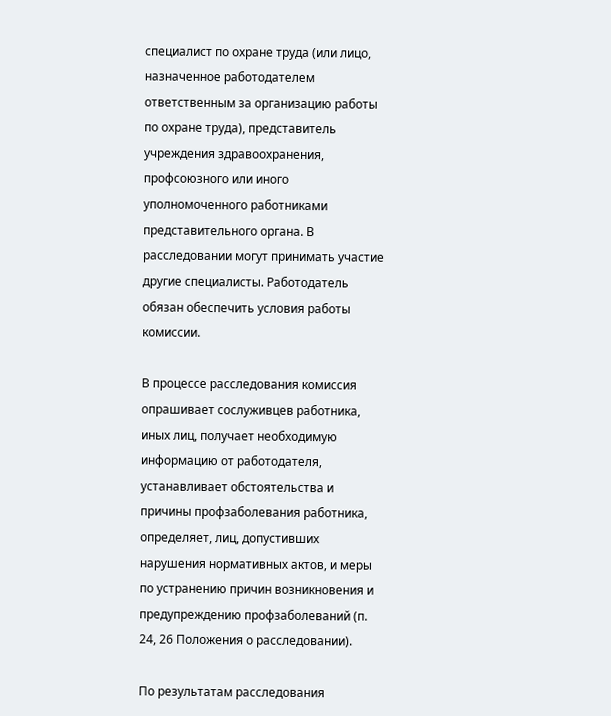специалист по охране труда (или лицо, назначенное работодателем ответственным за организацию работы по охране труда), представитель учреждения здравоохранения, профсоюзного или иного уполномоченного работниками представительного органа. В расследовании могут принимать участие другие специалисты. Работодатель обязан обеспечить условия работы комиссии.

В процессе расследования комиссия опрашивает сослуживцев работника, иных лиц, получает необходимую информацию от работодателя, устанавливает обстоятельства и причины профзаболевания работника, определяет, лиц, допустивших нарушения нормативных актов, и меры по устранению причин возникновения и предупреждению профзаболеваний (п. 24, 26 Положения о расследовании).

По результатам расследования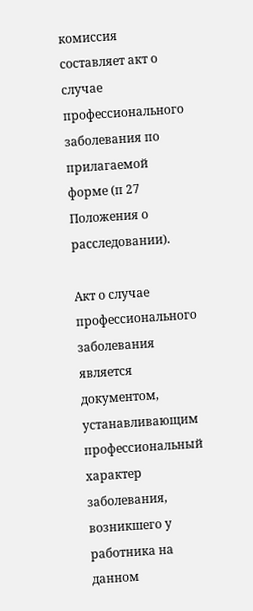комиссия составляет акт о случае профессионального заболевания по прилагаемой форме (п 27 Положения о расследовании).

Акт о случае профессионального заболевания является документом, устанавливающим профессиональный характер заболевания, возникшего у работника на данном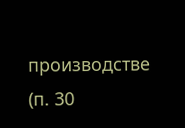производстве (п. 30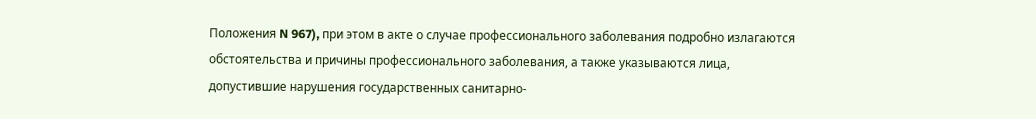Положения N 967), при этом в акте о случае профессионального заболевания подробно излагаются обстоятельства и причины профессионального заболевания, а также указываются лица, допустившие нарушения государственных санитарно-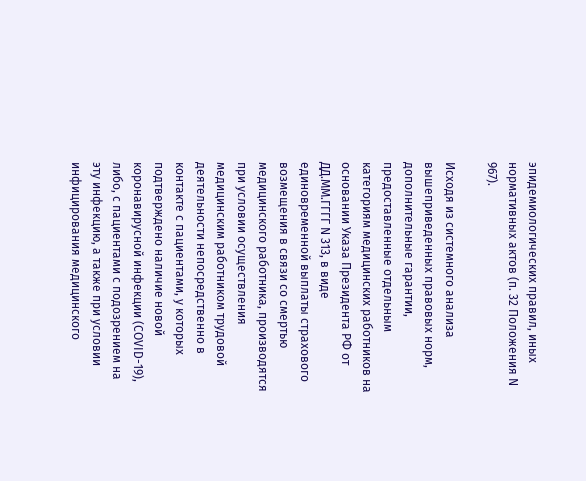эпидемиологических правил, иных нормативных актов (п. 32 Положения N 967).

Исходя из системного анализа вышеприведенных правовых норм, дополнительные гарантии, предоставленные отдельным категориям медицинских работников на основании Указа Президента РФ от ДД.ММ.ГГГГ N 313, в виде единовременной выплаты страхового возмещения в связи со смертью медицинского работника, производятся при условии осуществления медицинским работником трудовой деятельности непосредственно в контакте с пациентами, у которых подтверждено наличие новой коронавирусной инфекции (COVID-19), либо, с пациентами с подозрением на эту инфекцию, а также при условии инфицирования медицинского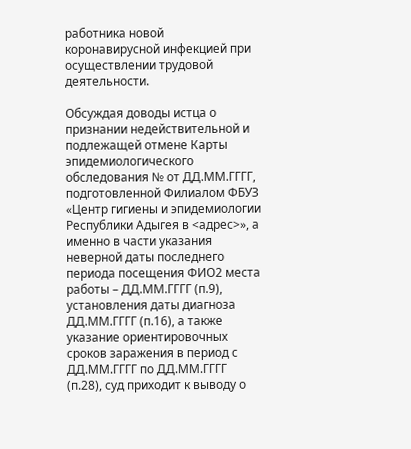работника новой коронавирусной инфекцией при осуществлении трудовой деятельности.

Обсуждая доводы истца о признании недействительной и подлежащей отмене Карты эпидемиологического обследования № от ДД.ММ.ГГГГ, подготовленной Филиалом ФБУЗ «Центр гигиены и эпидемиологии Республики Адыгея в <адрес>», а именно в части указания неверной даты последнего периода посещения ФИО2 места работы – ДД.ММ.ГГГГ (п.9), установления даты диагноза ДД.ММ.ГГГГ (п.16), а также указание ориентировочных сроков заражения в период с ДД.ММ.ГГГГ по ДД.ММ.ГГГГ (п.28), суд приходит к выводу о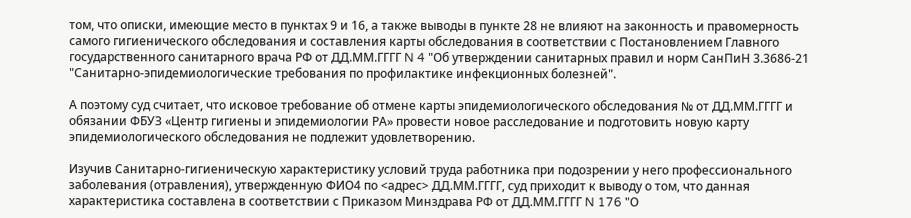том, что описки, имеющие место в пунктах 9 и 16, а также выводы в пункте 28 не влияют на законность и правомерность самого гигиенического обследования и составления карты обследования в соответствии с Постановлением Главного государственного санитарного врача РФ от ДД.ММ.ГГГГ N 4 "Об утверждении санитарных правил и норм СанПиН 3.3686-21 "Санитарно-эпидемиологические требования по профилактике инфекционных болезней".

А поэтому суд считает, что исковое требование об отмене карты эпидемиологического обследования № от ДД.ММ.ГГГГ и обязании ФБУЗ «Центр гигиены и эпидемиологии РА» провести новое расследование и подготовить новую карту эпидемиологического обследования не подлежит удовлетворению.

Изучив Санитарно-гигиеническую характеристику условий труда работника при подозрении у него профессионального заболевания (отравления), утвержденную ФИО4 по <адрес> ДД.ММ.ГГГГ, суд приходит к выводу о том, что данная характеристика составлена в соответствии с Приказом Минздрава РФ от ДД.ММ.ГГГГ N 176 "О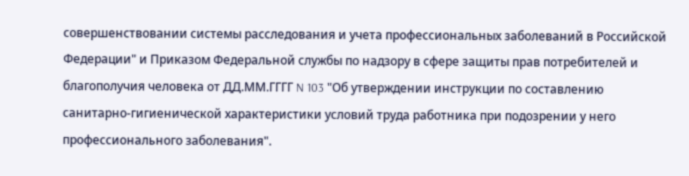совершенствовании системы расследования и учета профессиональных заболеваний в Российской Федерации" и Приказом Федеральной службы по надзору в сфере защиты прав потребителей и благополучия человека от ДД.ММ.ГГГГ N 103 "Об утверждении инструкции по составлению санитарно-гигиенической характеристики условий труда работника при подозрении у него профессионального заболевания".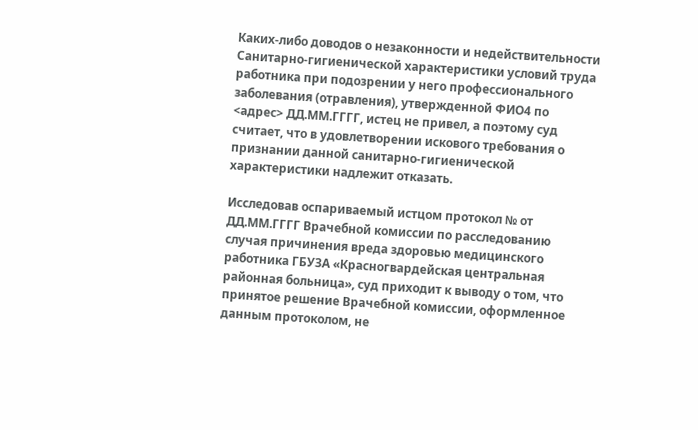Каких-либо доводов о незаконности и недействительности Санитарно-гигиенической характеристики условий труда работника при подозрении у него профессионального заболевания (отравления), утвержденной ФИО4 по <адрес> ДД.ММ.ГГГГ, истец не привел, а поэтому суд считает, что в удовлетворении искового требования о признании данной санитарно-гигиенической характеристики надлежит отказать.

Исследовав оспариваемый истцом протокол № от ДД.ММ.ГГГГ Врачебной комиссии по расследованию случая причинения вреда здоровью медицинского работника ГБУЗА «Красногвардейская центральная районная больница», суд приходит к выводу о том, что принятое решение Врачебной комиссии, оформленное данным протоколом, не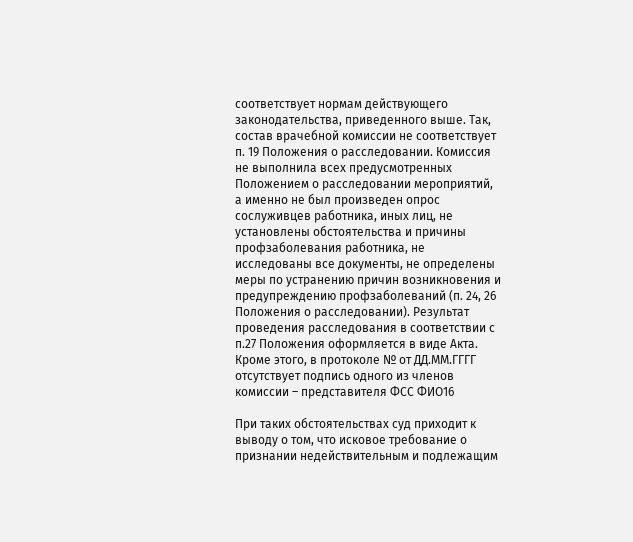соответствует нормам действующего законодательства, приведенного выше. Так, состав врачебной комиссии не соответствует п. 19 Положения о расследовании. Комиссия не выполнила всех предусмотренных Положением о расследовании мероприятий, а именно не был произведен опрос сослуживцев работника, иных лиц, не установлены обстоятельства и причины профзаболевания работника, не исследованы все документы, не определены меры по устранению причин возникновения и предупреждению профзаболеваний (п. 24, 26 Положения о расследовании). Результат проведения расследования в соответствии с п.27 Положения оформляется в виде Акта. Кроме этого, в протоколе № от ДД.ММ.ГГГГ отсутствует подпись одного из членов комиссии – представителя ФСС ФИО16

При таких обстоятельствах суд приходит к выводу о том, что исковое требование о признании недействительным и подлежащим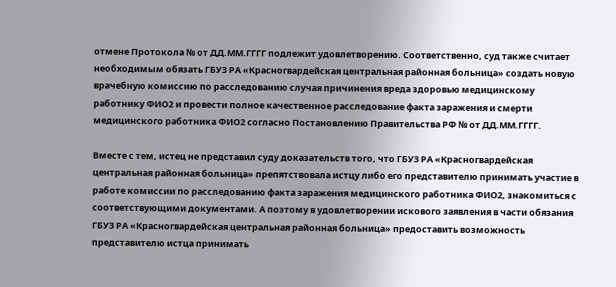отмене Протокола № от ДД.ММ.ГГГГ подлежит удовлетворению. Соответственно, суд также считает необходимым обязать ГБУЗ РА «Красногвардейская центральная районная больница» создать новую врачебную комиссию по расследованию случая причинения вреда здоровью медицинскому работнику ФИО2 и провести полное качественное расследование факта заражения и смерти медицинского работника ФИО2 согласно Постановлению Правительства РФ № от ДД.ММ.ГГГГ.

Вместе с тем, истец не представил суду доказательств того, что ГБУЗ РА «Красногвардейская центральная районная больница» препятствовала истцу либо его представителю принимать участие в работе комиссии по расследованию факта заражения медицинского работника ФИО2, знакомиться с соответствующими документами. А поэтому в удовлетворении искового заявления в части обязания ГБУЗ РА «Красногвардейская центральная районная больница» предоставить возможность представителю истца принимать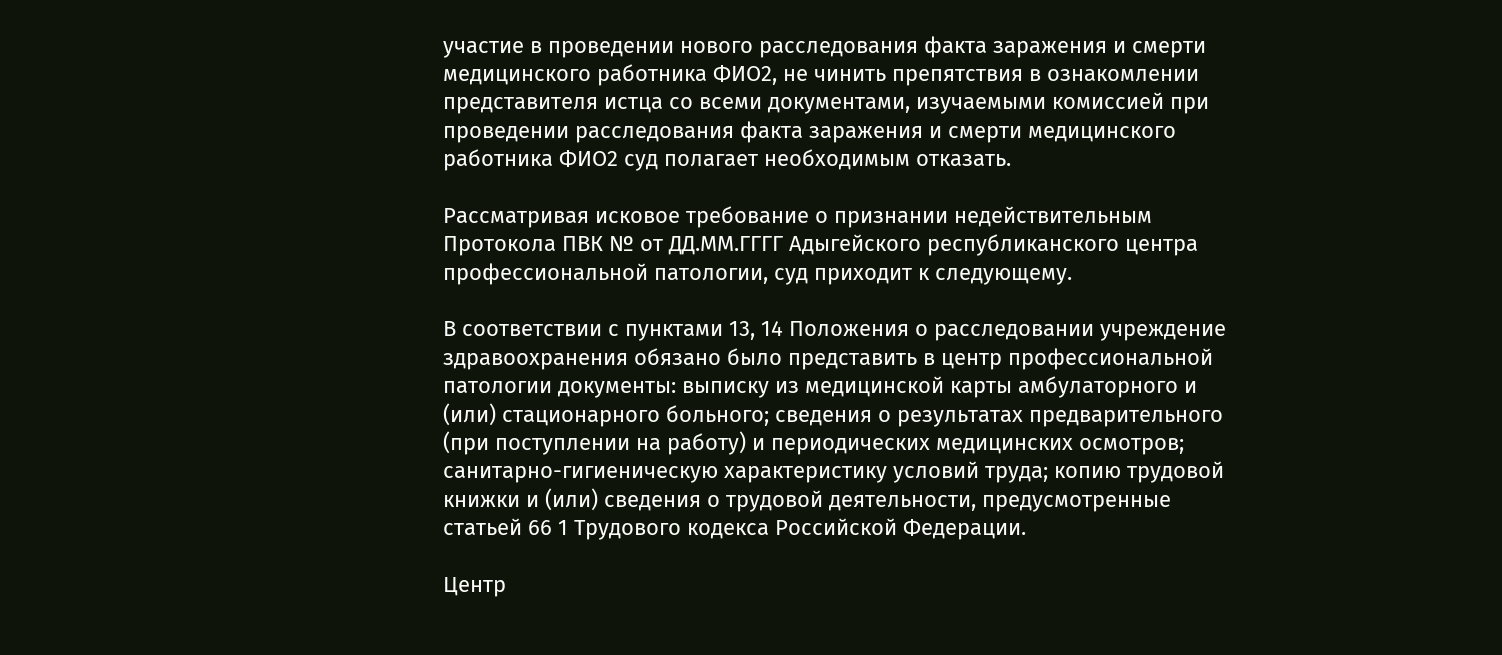участие в проведении нового расследования факта заражения и смерти медицинского работника ФИО2, не чинить препятствия в ознакомлении представителя истца со всеми документами, изучаемыми комиссией при проведении расследования факта заражения и смерти медицинского работника ФИО2 суд полагает необходимым отказать.

Рассматривая исковое требование о признании недействительным Протокола ПВК № от ДД.ММ.ГГГГ Адыгейского республиканского центра профессиональной патологии, суд приходит к следующему.

В соответствии с пунктами 13, 14 Положения о расследовании учреждение здравоохранения обязано было представить в центр профессиональной патологии документы: выписку из медицинской карты амбулаторного и (или) стационарного больного; сведения о результатах предварительного (при поступлении на работу) и периодических медицинских осмотров; санитарно-гигиеническую характеристику условий труда; копию трудовой книжки и (или) сведения о трудовой деятельности, предусмотренные статьей 66 1 Трудового кодекса Российской Федерации.

Центр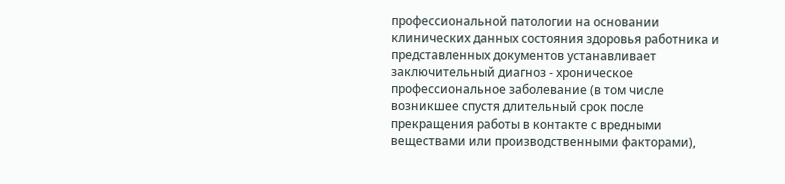профессиональной патологии на основании клинических данных состояния здоровья работника и представленных документов устанавливает заключительный диагноз - хроническое профессиональное заболевание (в том числе возникшее спустя длительный срок после прекращения работы в контакте с вредными веществами или производственными факторами),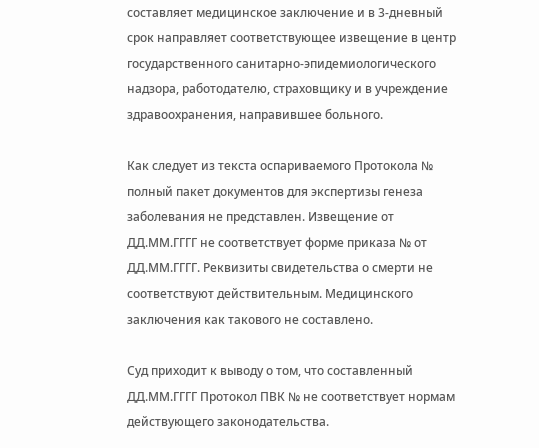составляет медицинское заключение и в 3-дневный срок направляет соответствующее извещение в центр государственного санитарно-эпидемиологического надзора, работодателю, страховщику и в учреждение здравоохранения, направившее больного.

Как следует из текста оспариваемого Протокола № полный пакет документов для экспертизы генеза заболевания не представлен. Извещение от ДД.ММ.ГГГГ не соответствует форме приказа № от ДД.ММ.ГГГГ. Реквизиты свидетельства о смерти не соответствуют действительным. Медицинского заключения как такового не составлено.

Суд приходит к выводу о том, что составленный ДД.ММ.ГГГГ Протокол ПВК № не соответствует нормам действующего законодательства.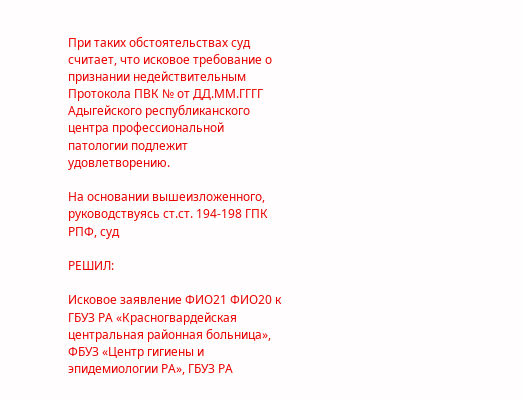При таких обстоятельствах суд считает, что исковое требование о признании недействительным Протокола ПВК № от ДД.ММ.ГГГГ Адыгейского республиканского центра профессиональной патологии подлежит удовлетворению.

На основании вышеизложенного, руководствуясь ст.ст. 194-198 ГПК РПФ, суд

РЕШИЛ:

Исковое заявление ФИО21 ФИО20 к ГБУЗ РА «Красногвардейская центральная районная больница», ФБУЗ «Центр гигиены и эпидемиологии РА», ГБУЗ РА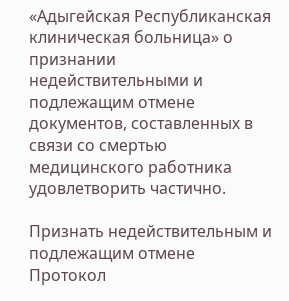«Адыгейская Республиканская клиническая больница» о признании недействительными и подлежащим отмене документов, составленных в связи со смертью медицинского работника удовлетворить частично.

Признать недействительным и подлежащим отмене Протокол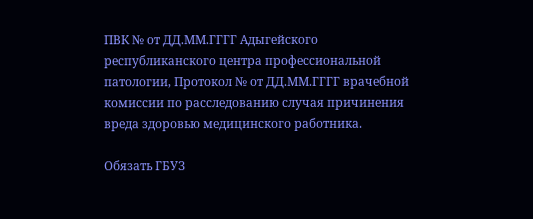ПВК № от ДД.ММ.ГГГГ Адыгейского республиканского центра профессиональной патологии, Протокол № от ДД.ММ.ГГГГ врачебной комиссии по расследованию случая причинения вреда здоровью медицинского работника.

Обязать ГБУЗ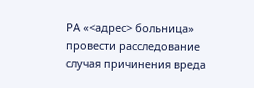РА «<адрес> больница» провести расследование случая причинения вреда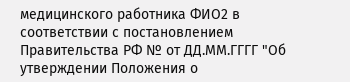медицинского работника ФИО2 в соответствии с постановлением Правительства РФ № от ДД.ММ.ГГГГ "Об утверждении Положения о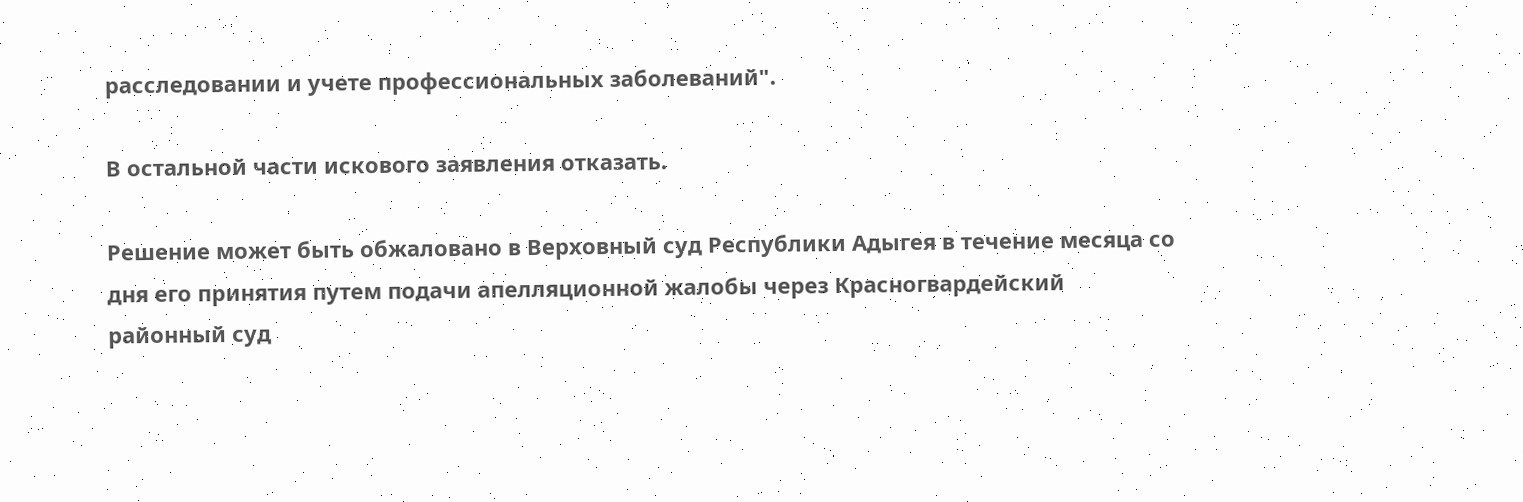расследовании и учете профессиональных заболеваний".

В остальной части искового заявления отказать.

Решение может быть обжаловано в Верховный суд Республики Адыгея в течение месяца со дня его принятия путем подачи апелляционной жалобы через Красногвардейский районный суд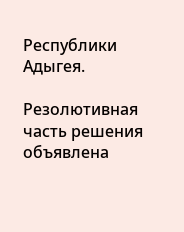Республики Адыгея.

Резолютивная часть решения объявлена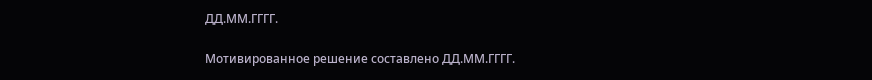ДД.ММ.ГГГГ.

Мотивированное решение составлено ДД.ММ.ГГГГ.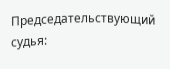Председательствующий судья: